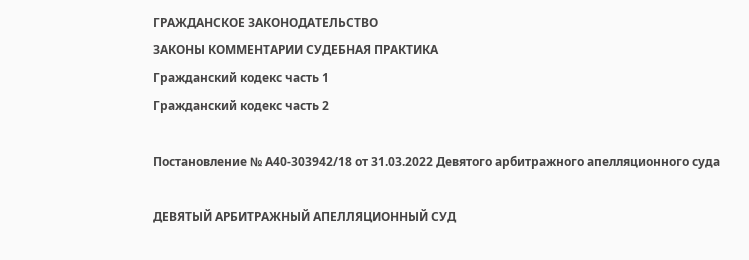ГРАЖДАНСКОЕ ЗАКОНОДАТЕЛЬСТВО
ЗАКОНЫ КОММЕНТАРИИ СУДЕБНАЯ ПРАКТИКА
Гражданский кодекс часть 1
Гражданский кодекс часть 2

Постановление № А40-303942/18 от 31.03.2022 Девятого арбитражного апелляционного суда

ДЕВЯТЫЙ АРБИТРАЖНЫЙ АПЕЛЛЯЦИОННЫЙ СУД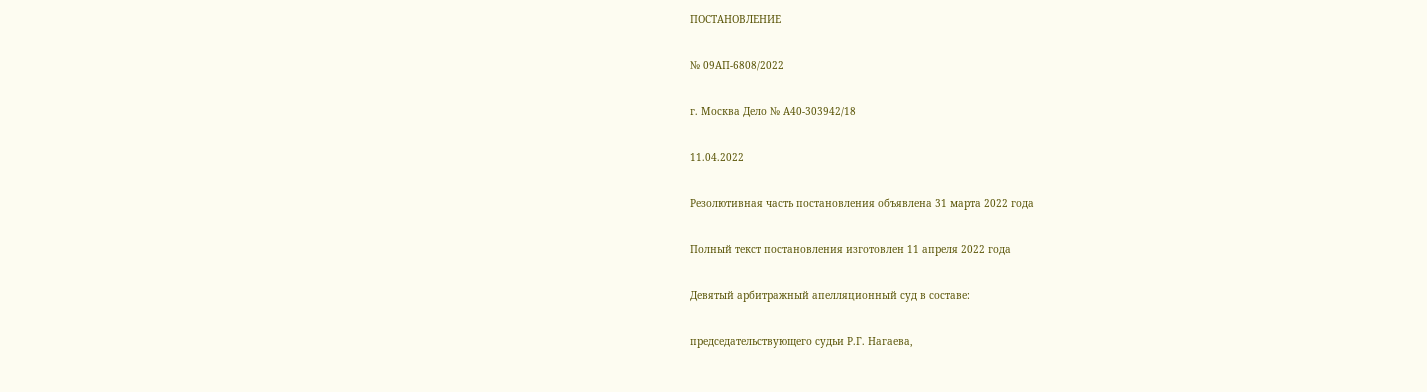ПОСТАНОВЛЕНИЕ

№ 09АП-6808/2022

г. Москва Дело № А40-303942/18

11.04.2022

Резолютивная часть постановления объявлена 31 марта 2022 года

Полный текст постановления изготовлен 11 апреля 2022 года

Девятый арбитражный апелляционный суд в составе:

председательствующего судьи Р.Г. Нагаева,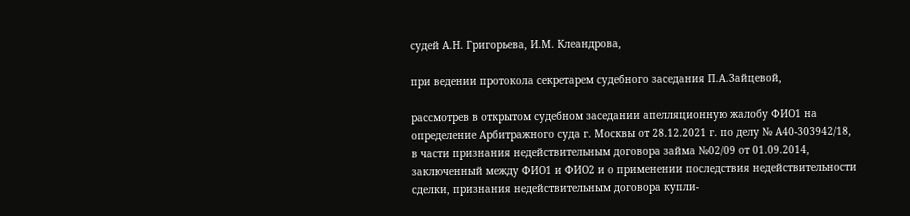судей А.Н. Григорьева, И.М. Клеандрова,

при ведении протокола секретарем судебного заседания П.А.Зайцевой,

рассмотрев в открытом судебном заседании апелляционную жалобу ФИО1 на определение Арбитражного суда г. Москвы от 28.12.2021 г. по делу № А40-303942/18, в части признания недействительным договора займа №02/09 от 01.09.2014, заключенный между ФИО1 и ФИО2 и о применении последствия недействительности сделки, признания недействительным договора купли-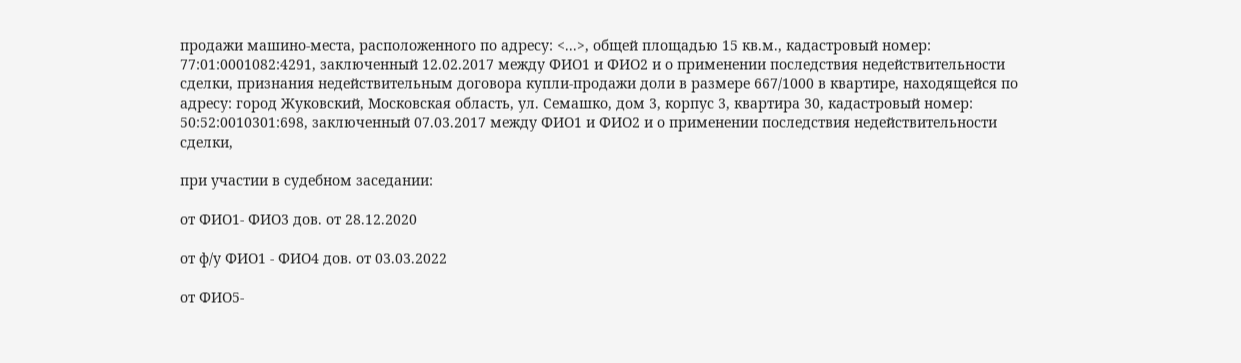продажи машино-места, расположенного по адресу: <...>, общей площадью 15 кв.м., кадастровый номер: 77:01:0001082:4291, заключенный 12.02.2017 между ФИО1 и ФИО2 и о применении последствия недействительности сделки, признания недействительным договора купли-продажи доли в размере 667/1000 в квартире, находящейся по адресу: город Жуковский, Московская область, ул. Семашко, дом 3, корпус 3, квартира 30, кадастровый номер: 50:52:0010301:698, заключенный 07.03.2017 между ФИО1 и ФИО2 и о применении последствия недействительности сделки,

при участии в судебном заседании:

от ФИО1- ФИО3 дов. от 28.12.2020

от ф/у ФИО1 - ФИО4 дов. от 03.03.2022

от ФИО5-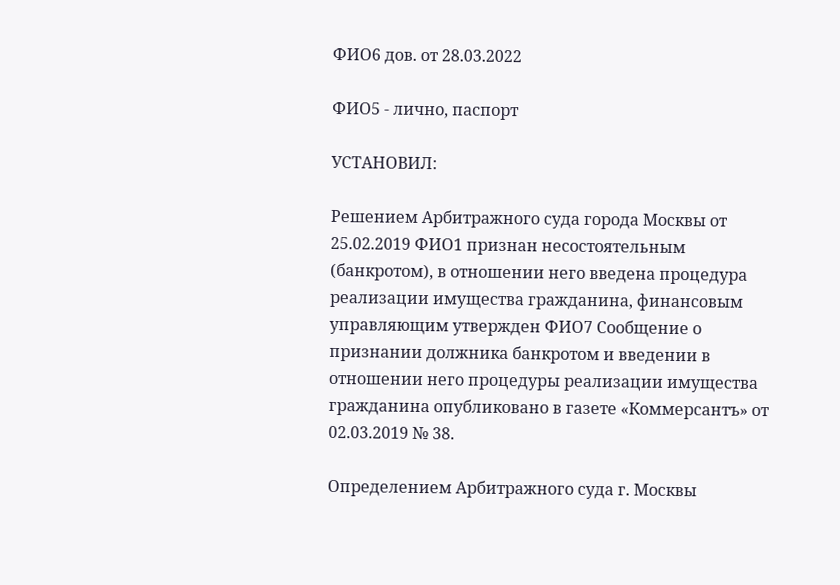ФИО6 дов. от 28.03.2022

ФИО5 - лично, паспорт

УСТАНОВИЛ:

Решением Арбитражного суда города Москвы от 25.02.2019 ФИО1 признан несостоятельным (банкротом), в отношении него введена процедура реализации имущества гражданина, финансовым управляющим утвержден ФИО7 Сообщение о признании должника банкротом и введении в отношении него процедуры реализации имущества гражданина опубликовано в газете «Коммерсантъ» от 02.03.2019 № 38.

Определением Арбитражного суда г. Москвы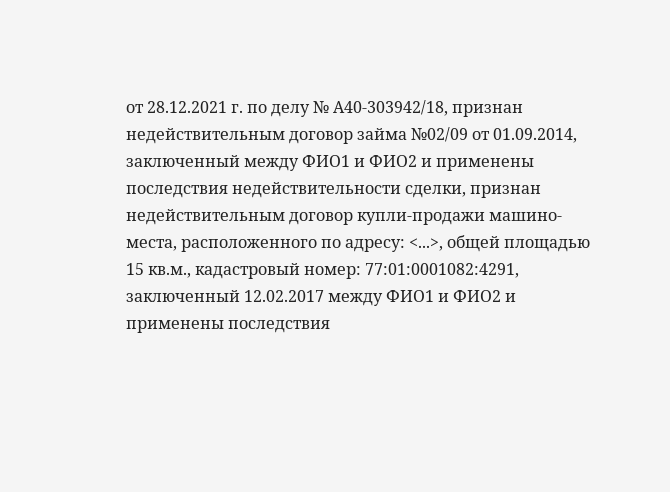от 28.12.2021 г. по делу № А40-303942/18, признан недействительным договор займа №02/09 от 01.09.2014, заключенный между ФИО1 и ФИО2 и применены последствия недействительности сделки, признан недействительным договор купли-продажи машино-места, расположенного по адресу: <...>, общей площадью 15 кв.м., кадастровый номер: 77:01:0001082:4291, заключенный 12.02.2017 между ФИО1 и ФИО2 и применены последствия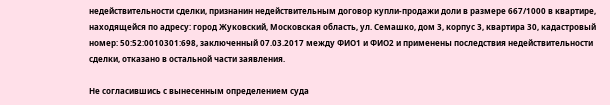недействительности сделки, признанин недействительным договор купли-продажи доли в размере 667/1000 в квартире, находящейся по адресу: город Жуковский, Московская область, ул. Семашко, дом 3, корпус 3, квартира 30, кадастровый номер: 50:52:0010301:698, заключенный 07.03.2017 между ФИО1 и ФИО2 и применены последствия недействительности сделки, отказано в остальной части заявления.

Не согласившись с вынесенным определением суда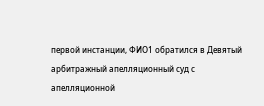первой инстанции, ФИО1 обратился в Девятый арбитражный апелляционный суд с апелляционной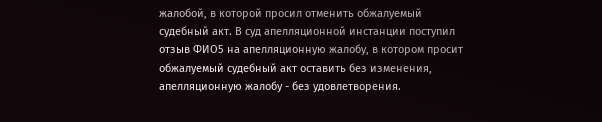жалобой, в которой просил отменить обжалуемый судебный акт. В суд апелляционной инстанции поступил отзыв ФИО5 на апелляционную жалобу, в котором просит обжалуемый судебный акт оставить без изменения, апелляционную жалобу - без удовлетворения.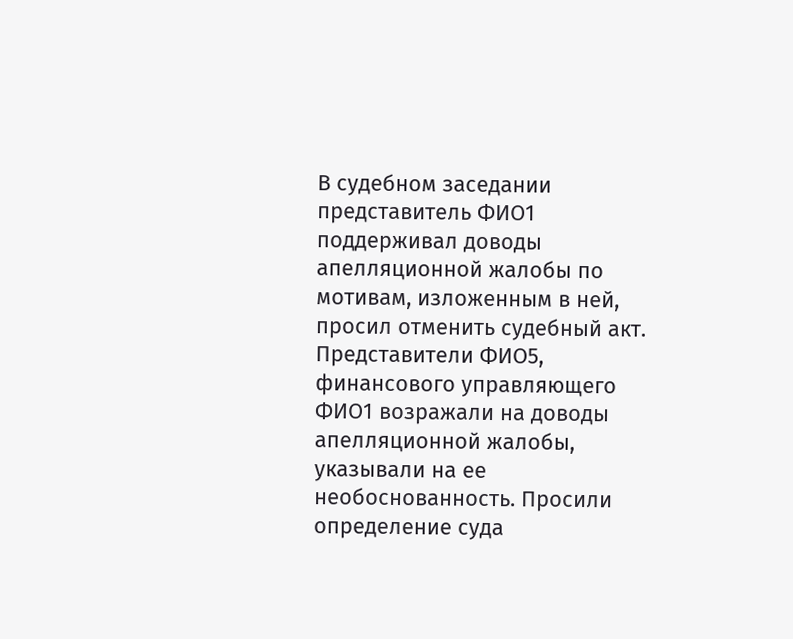В судебном заседании представитель ФИО1 поддерживал доводы апелляционной жалобы по мотивам, изложенным в ней, просил отменить судебный акт. Представители ФИО5, финансового управляющего ФИО1 возражали на доводы апелляционной жалобы, указывали на ее необоснованность. Просили определение суда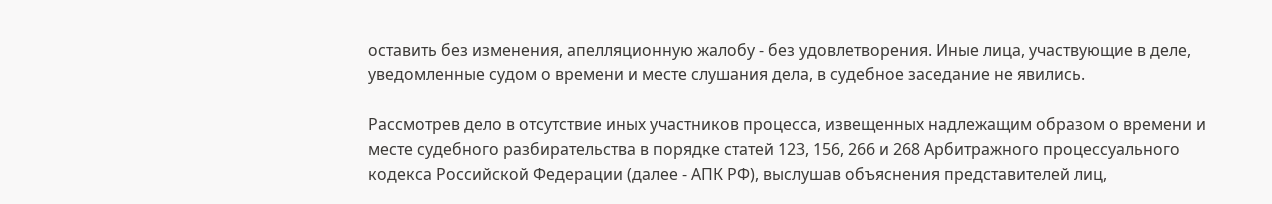оставить без изменения, апелляционную жалобу - без удовлетворения. Иные лица, участвующие в деле, уведомленные судом о времени и месте слушания дела, в судебное заседание не явились.

Рассмотрев дело в отсутствие иных участников процесса, извещенных надлежащим образом о времени и месте судебного разбирательства в порядке статей 123, 156, 266 и 268 Арбитражного процессуального кодекса Российской Федерации (далее - АПК РФ), выслушав объяснения представителей лиц,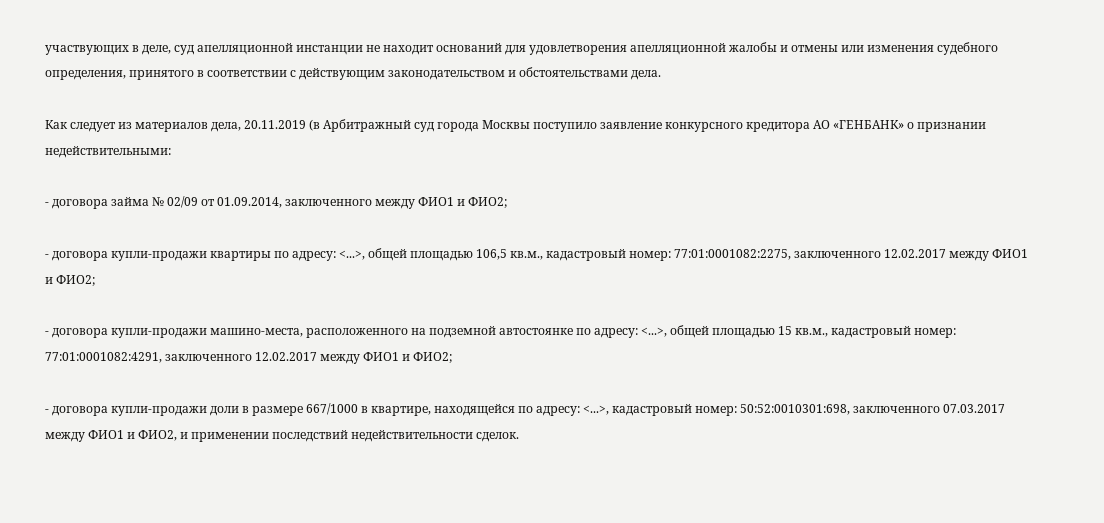участвующих в деле, суд апелляционной инстанции не находит оснований для удовлетворения апелляционной жалобы и отмены или изменения судебного определения, принятого в соответствии с действующим законодательством и обстоятельствами дела.

Как следует из материалов дела, 20.11.2019 (в Арбитражный суд города Москвы поступило заявление конкурсного кредитора АО «ГЕНБАНК» о признании недействительными:

- договора займа № 02/09 от 01.09.2014, заключенного между ФИО1 и ФИО2;

- договора купли-продажи квартиры по адресу: <...>, общей площадью 106,5 кв.м., кадастровый номер: 77:01:0001082:2275, заключенного 12.02.2017 между ФИО1 и ФИО2;

- договора купли-продажи машино-места, расположенного на подземной автостоянке по адресу: <...>, общей площадью 15 кв.м., кадастровый номер: 77:01:0001082:4291, заключенного 12.02.2017 между ФИО1 и ФИО2;

- договора купли-продажи доли в размере 667/1000 в квартире, находящейся по адресу: <...>, кадастровый номер: 50:52:0010301:698, заключенного 07.03.2017 между ФИО1 и ФИО2, и применении последствий недействительности сделок.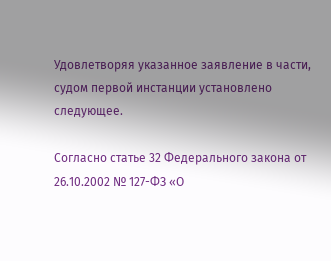Удовлетворяя указанное заявление в части, судом первой инстанции установлено следующее.

Согласно статье 32 Федерального закона от 26.10.2002 № 127-ФЗ «О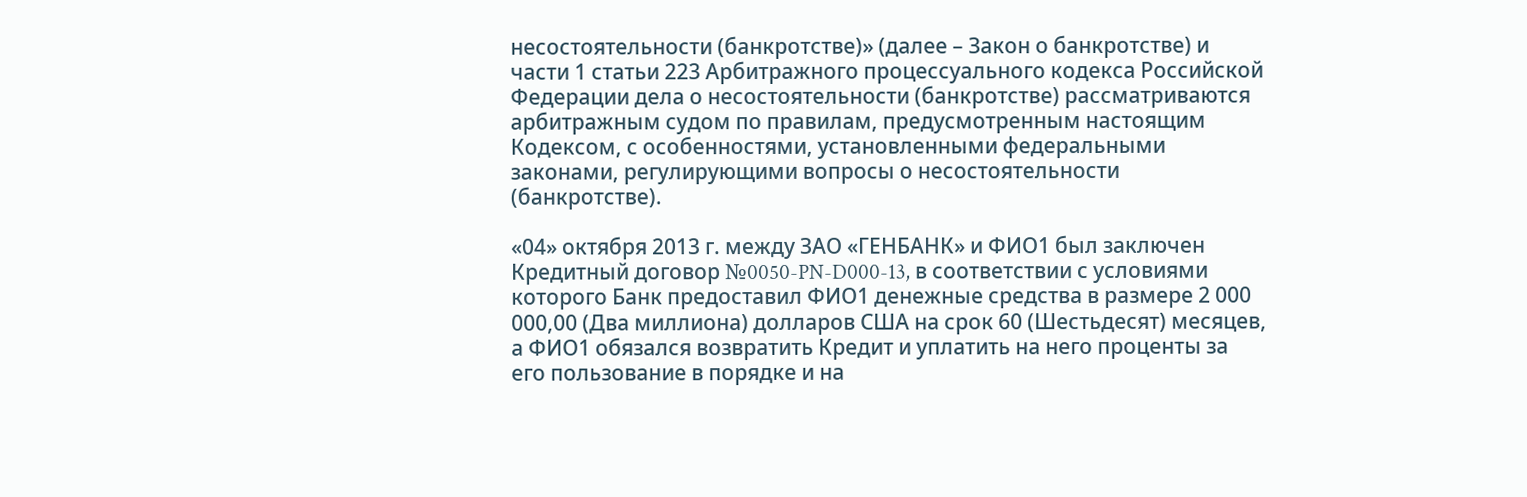несостоятельности (банкротстве)» (далее – Закон о банкротстве) и части 1 статьи 223 Арбитражного процессуального кодекса Российской Федерации дела о несостоятельности (банкротстве) рассматриваются арбитражным судом по правилам, предусмотренным настоящим Кодексом, с особенностями, установленными федеральными законами, регулирующими вопросы о несостоятельности (банкротстве).

«04» октября 2013 г. между ЗАО «ГЕНБАНК» и ФИО1 был заключен Кредитный договор №0050-PN-D000-13, в соответствии с условиями которого Банк предоставил ФИО1 денежные средства в размере 2 000 000,00 (Два миллиона) долларов США на срок 60 (Шестьдесят) месяцев, а ФИО1 обязался возвратить Кредит и уплатить на него проценты за его пользование в порядке и на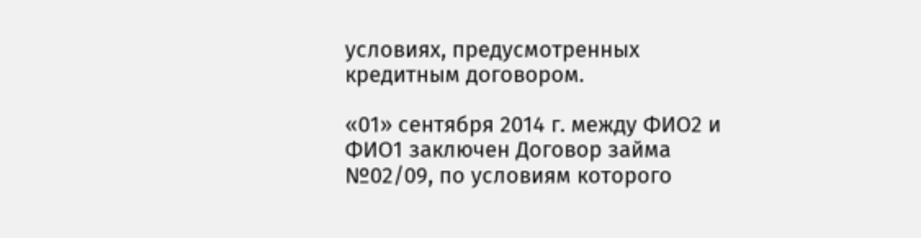условиях, предусмотренных кредитным договором.

«01» сентября 2014 г. между ФИО2 и ФИО1 заключен Договор займа №02/09, по условиям которого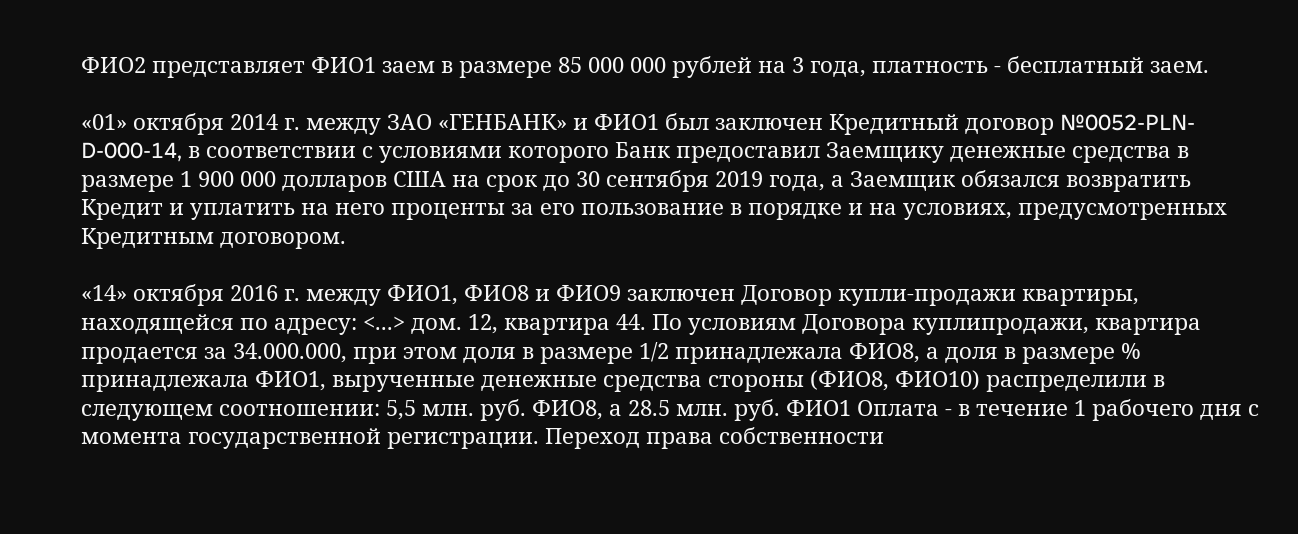ФИО2 представляет ФИО1 заем в размере 85 000 000 рублей на 3 года, платность - бесплатный заем.

«01» октября 2014 г. между ЗАО «ГЕНБАНК» и ФИО1 был заключен Кредитный договор №0052-PLN-D-000-14, в соответствии с условиями которого Банк предоставил Заемщику денежные средства в размере 1 900 000 долларов США на срок до 30 сентября 2019 года, а Заемщик обязался возвратить Кредит и уплатить на него проценты за его пользование в порядке и на условиях, предусмотренных Кредитным договором.

«14» октября 2016 г. между ФИО1, ФИО8 и ФИО9 заключен Договор купли-продажи квартиры, находящейся по адресу: <...> дом. 12, квартира 44. По условиям Договора куплипродажи, квартира продается за 34.000.000, при этом доля в размере 1/2 принадлежала ФИО8, а доля в размере % принадлежала ФИО1, вырученные денежные средства стороны (ФИО8, ФИО10) распределили в следующем соотношении: 5,5 млн. руб. ФИО8, а 28.5 млн. руб. ФИО1 Оплата - в течение 1 рабочего дня с момента государственной регистрации. Переход права собственности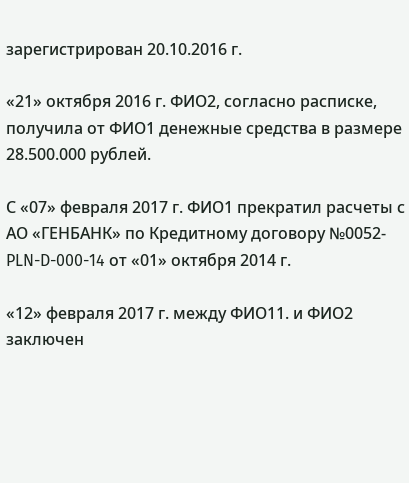зарегистрирован 20.10.2016 г.

«21» октября 2016 г. ФИО2, согласно расписке, получила от ФИО1 денежные средства в размере 28.500.000 рублей.

С «07» февраля 2017 г. ФИО1 прекратил расчеты с АО «ГЕНБАНК» по Кредитному договору №0052-PLN-D-000-14 от «01» октября 2014 г.

«12» февраля 2017 г. между ФИО11. и ФИО2 заключен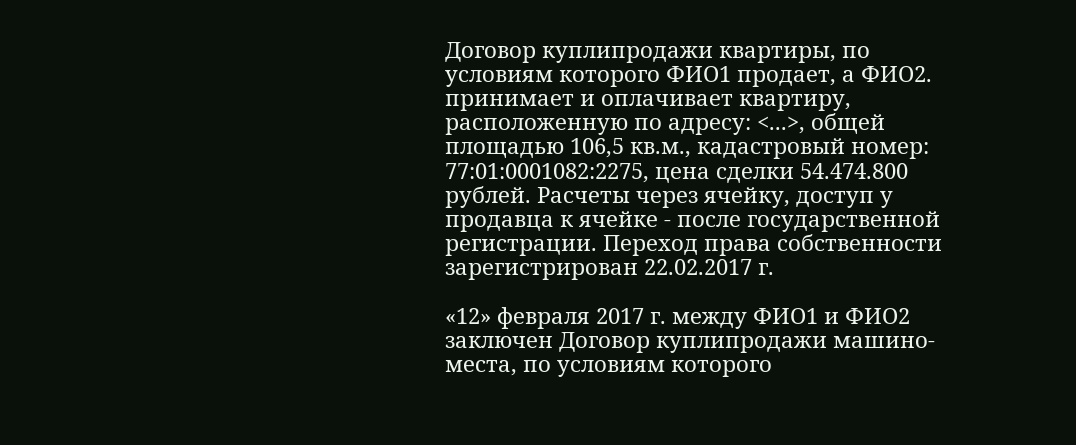Договор куплипродажи квартиры, по условиям которого ФИО1 продает, а ФИО2. принимает и оплачивает квартиру, расположенную по адресу: <...>, общей площадью 106,5 кв.м., кадастровый номер: 77:01:0001082:2275, цена сделки 54.474.800 рублей. Расчеты через ячейку, доступ у продавца к ячейке - после государственной регистрации. Переход права собственности зарегистрирован 22.02.2017 г.

«12» февраля 2017 г. между ФИО1 и ФИО2 заключен Договор куплипродажи машино-места, по условиям которого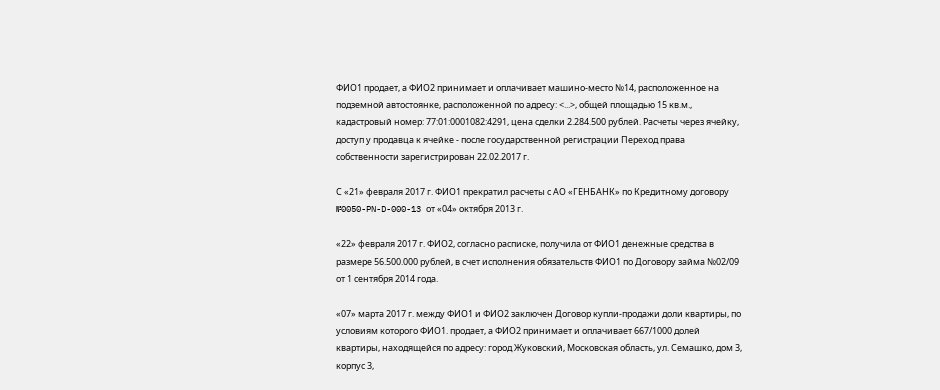ФИО1 продает, а ФИО2 принимает и оплачивает машино-место №14, расположенное на подземной автостоянке, расположенной по адресу: <...>, общей площадью 15 кв.м., кадастровый номер: 77:01:0001082:4291, цена сделки 2.284.500 рублей. Расчеты через ячейку, доступ у продавца к ячейке - после государственной регистрации Переход права собственности зарегистрирован 22.02.2017 г.

С «21» февраля 2017 г. ФИО1 прекратил расчеты с АО «ГЕНБАНК» по Кредитному договору №0050-PN-D-000-13 от «04» октября 2013 г.

«22» февраля 2017 г. ФИО2, согласно расписке, получила от ФИО1 денежные средства в размере 56.500.000 рублей, в счет исполнения обязательств ФИО1 по Договору займа №02/09 от 1 сентября 2014 года.

«07» марта 2017 г. между ФИО1 и ФИО2 заключен Договор купли-продажи доли квартиры, по условиям которого ФИО1. продает, а ФИО2 принимает и оплачивает 667/1000 долей квартиры, находящейся по адресу: город Жуковский, Московская область, ул. Семашко, дом 3, корпус 3,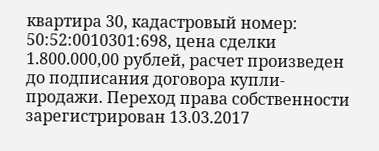квартира 30, кадастровый номер: 50:52:0010301:698, цена сделки 1.800.000,00 рублей, расчет произведен до подписания договора купли-продажи. Переход права собственности зарегистрирован 13.03.2017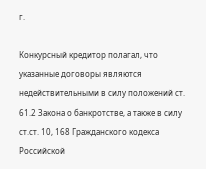г.

Конкурсный кредитор полагал, что указанные договоры являются недействительными в силу положений ст. 61.2 Закона о банкротстве, а также в силу ст.ст. 10, 168 Гражданского кодекса Российской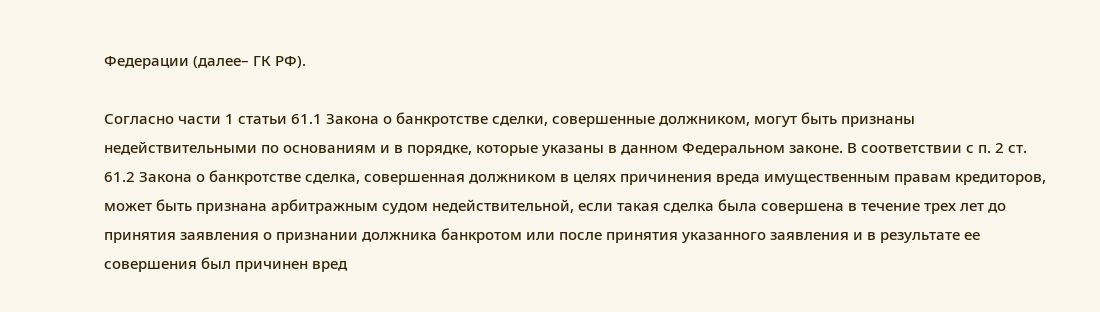Федерации (далее– ГК РФ).

Согласно части 1 статьи 61.1 Закона о банкротстве сделки, совершенные должником, могут быть признаны недействительными по основаниям и в порядке, которые указаны в данном Федеральном законе. В соответствии с п. 2 ст. 61.2 Закона о банкротстве сделка, совершенная должником в целях причинения вреда имущественным правам кредиторов, может быть признана арбитражным судом недействительной, если такая сделка была совершена в течение трех лет до принятия заявления о признании должника банкротом или после принятия указанного заявления и в результате ее совершения был причинен вред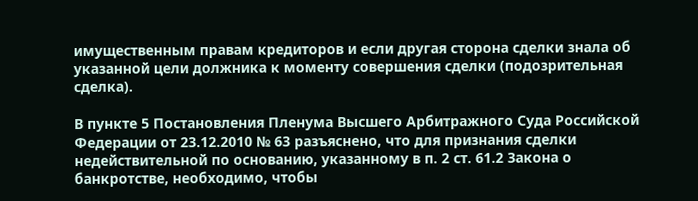имущественным правам кредиторов и если другая сторона сделки знала об указанной цели должника к моменту совершения сделки (подозрительная сделка).

В пункте 5 Постановления Пленума Высшего Арбитражного Суда Российской Федерации от 23.12.2010 № 63 разъяснено, что для признания сделки недействительной по основанию, указанному в п. 2 ст. 61.2 Закона о банкротстве, необходимо, чтобы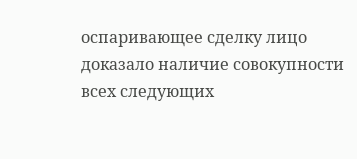оспаривающее сделку лицо доказало наличие совокупности всех следующих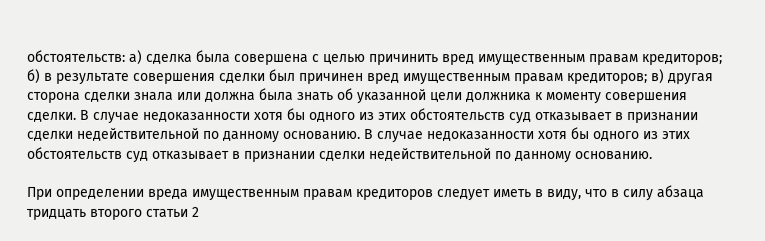обстоятельств: а) сделка была совершена с целью причинить вред имущественным правам кредиторов; б) в результате совершения сделки был причинен вред имущественным правам кредиторов; в) другая сторона сделки знала или должна была знать об указанной цели должника к моменту совершения сделки. В случае недоказанности хотя бы одного из этих обстоятельств суд отказывает в признании сделки недействительной по данному основанию. В случае недоказанности хотя бы одного из этих обстоятельств суд отказывает в признании сделки недействительной по данному основанию.

При определении вреда имущественным правам кредиторов следует иметь в виду, что в силу абзаца тридцать второго статьи 2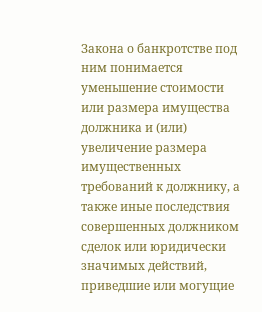Закона о банкротстве под ним понимается уменьшение стоимости или размера имущества должника и (или) увеличение размера имущественных требований к должнику, а также иные последствия совершенных должником сделок или юридически значимых действий, приведшие или могущие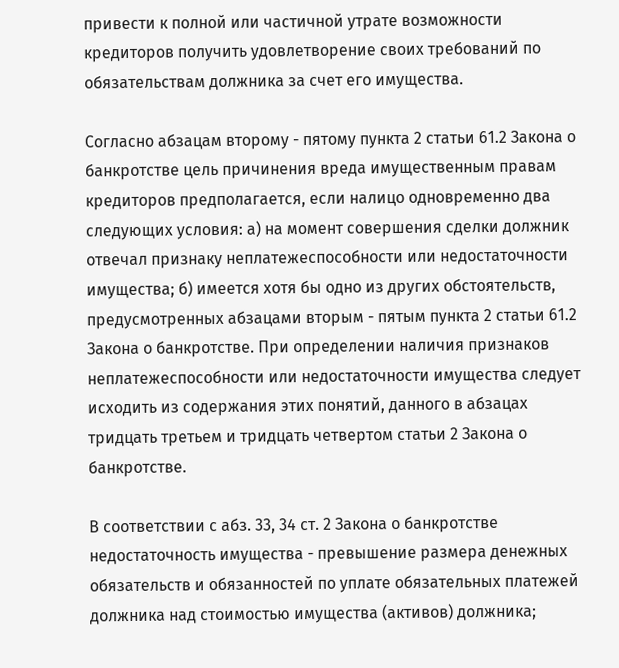привести к полной или частичной утрате возможности кредиторов получить удовлетворение своих требований по обязательствам должника за счет его имущества.

Согласно абзацам второму - пятому пункта 2 статьи 61.2 Закона о банкротстве цель причинения вреда имущественным правам кредиторов предполагается, если налицо одновременно два следующих условия: а) на момент совершения сделки должник отвечал признаку неплатежеспособности или недостаточности имущества; б) имеется хотя бы одно из других обстоятельств, предусмотренных абзацами вторым - пятым пункта 2 статьи 61.2 Закона о банкротстве. При определении наличия признаков неплатежеспособности или недостаточности имущества следует исходить из содержания этих понятий, данного в абзацах тридцать третьем и тридцать четвертом статьи 2 Закона о банкротстве.

В соответствии с абз. 33, 34 ст. 2 Закона о банкротстве недостаточность имущества - превышение размера денежных обязательств и обязанностей по уплате обязательных платежей должника над стоимостью имущества (активов) должника;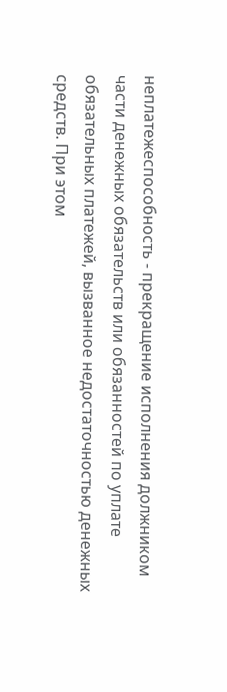неплатежеспособность - прекращение исполнения должником части денежных обязательств или обязанностей по уплате обязательных платежей, вызванное недостаточностью денежных средств. При этом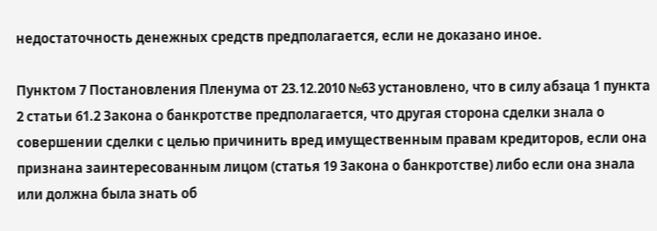недостаточность денежных средств предполагается, если не доказано иное.

Пунктом 7 Постановления Пленума от 23.12.2010 №63 установлено, что в силу абзаца 1 пункта 2 статьи 61.2 Закона о банкротстве предполагается, что другая сторона сделки знала о совершении сделки с целью причинить вред имущественным правам кредиторов, если она признана заинтересованным лицом (статья 19 Закона о банкротстве) либо если она знала или должна была знать об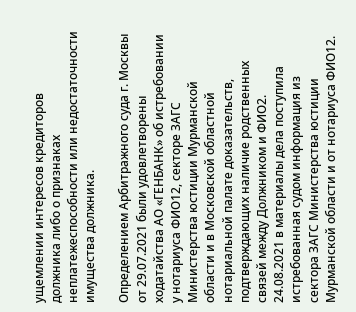ущемлении интересов кредиторов должника либо о признаках неплатежеспособности или недостаточности имущества должника.

Определением Арбитражного суда г. Москвы от 29.07.2021 были удовлетворены ходатайства АО «ГЕНБАНК» об истребовании у нотариуса ФИО12, секторе ЗАГС Министерства юстиции Мурманской области и в Московской областной нотариальной палате доказательств, подтверждающих наличие родственных связей между Должником и ФИО2. 24.08.2021 в материалы дела поступила истребованная судом информация из сектора ЗАГС Министерства юстиции Мурманской области и от нотариуса ФИО12.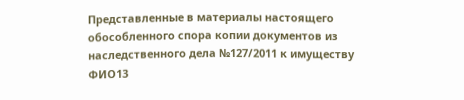Представленные в материалы настоящего обособленного спора копии документов из наследственного дела №127/2011 к имуществу ФИО13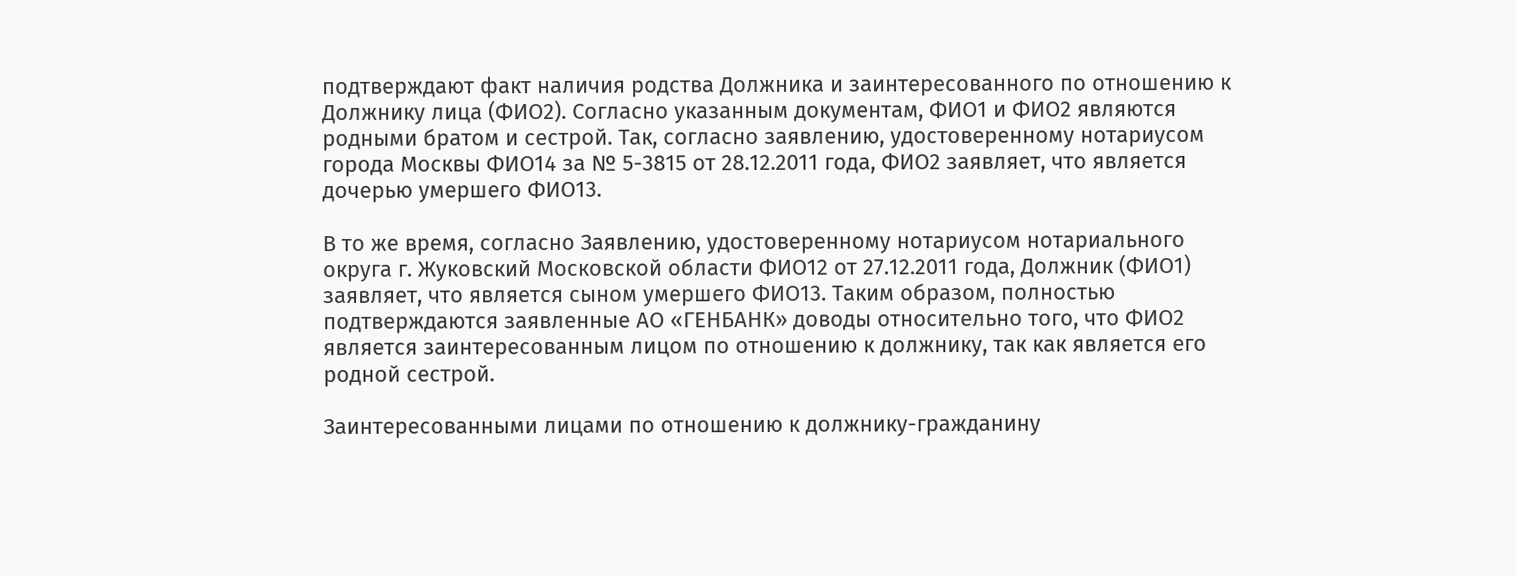подтверждают факт наличия родства Должника и заинтересованного по отношению к Должнику лица (ФИО2). Согласно указанным документам, ФИО1 и ФИО2 являются родными братом и сестрой. Так, согласно заявлению, удостоверенному нотариусом города Москвы ФИО14 за № 5-3815 от 28.12.2011 года, ФИО2 заявляет, что является дочерью умершего ФИО13.

В то же время, согласно Заявлению, удостоверенному нотариусом нотариального округа г. Жуковский Московской области ФИО12 от 27.12.2011 года, Должник (ФИО1) заявляет, что является сыном умершего ФИО13. Таким образом, полностью подтверждаются заявленные АО «ГЕНБАНК» доводы относительно того, что ФИО2 является заинтересованным лицом по отношению к должнику, так как является его родной сестрой.

Заинтересованными лицами по отношению к должнику-гражданину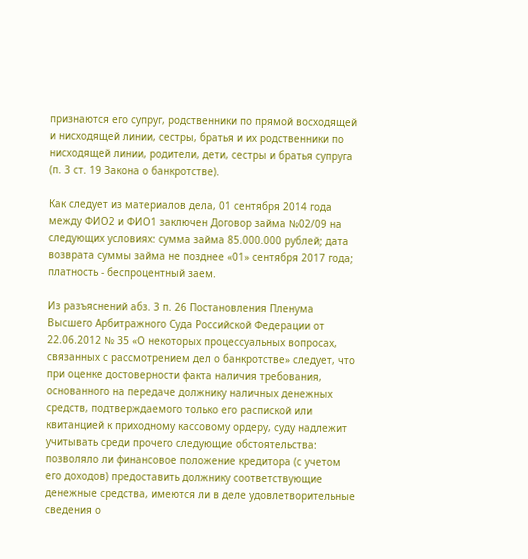признаются его супруг, родственники по прямой восходящей и нисходящей линии, сестры, братья и их родственники по нисходящей линии, родители, дети, сестры и братья супруга (п. 3 ст. 19 Закона о банкротстве).

Как следует из материалов дела, 01 сентября 2014 года между ФИО2 и ФИО1 заключен Договор займа №02/09 на следующих условиях: сумма займа 85.000.000 рублей; дата возврата суммы займа не позднее «01» сентября 2017 года; платность - беспроцентный заем.

Из разъяснений абз. 3 п. 26 Постановления Пленума Высшего Арбитражного Суда Российской Федерации от 22.06.2012 № 35 «О некоторых процессуальных вопросах, связанных с рассмотрением дел о банкротстве» следует, что при оценке достоверности факта наличия требования, основанного на передаче должнику наличных денежных средств, подтверждаемого только его распиской или квитанцией к приходному кассовому ордеру, суду надлежит учитывать среди прочего следующие обстоятельства: позволяло ли финансовое положение кредитора (с учетом его доходов) предоставить должнику соответствующие денежные средства, имеются ли в деле удовлетворительные сведения о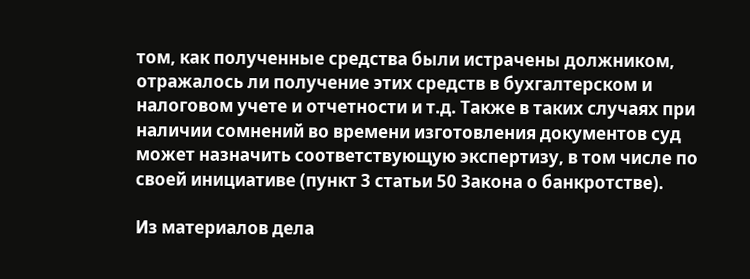том, как полученные средства были истрачены должником, отражалось ли получение этих средств в бухгалтерском и налоговом учете и отчетности и т.д. Также в таких случаях при наличии сомнений во времени изготовления документов суд может назначить соответствующую экспертизу, в том числе по своей инициативе (пункт 3 статьи 50 Закона о банкротстве).

Из материалов дела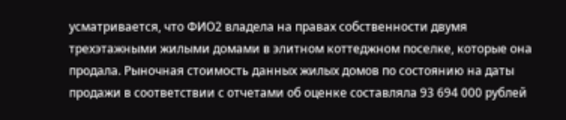усматривается, что ФИО2 владела на правах собственности двумя трехэтажными жилыми домами в элитном коттеджном поселке, которые она продала. Рыночная стоимость данных жилых домов по состоянию на даты продажи в соответствии с отчетами об оценке составляла 93 694 000 рублей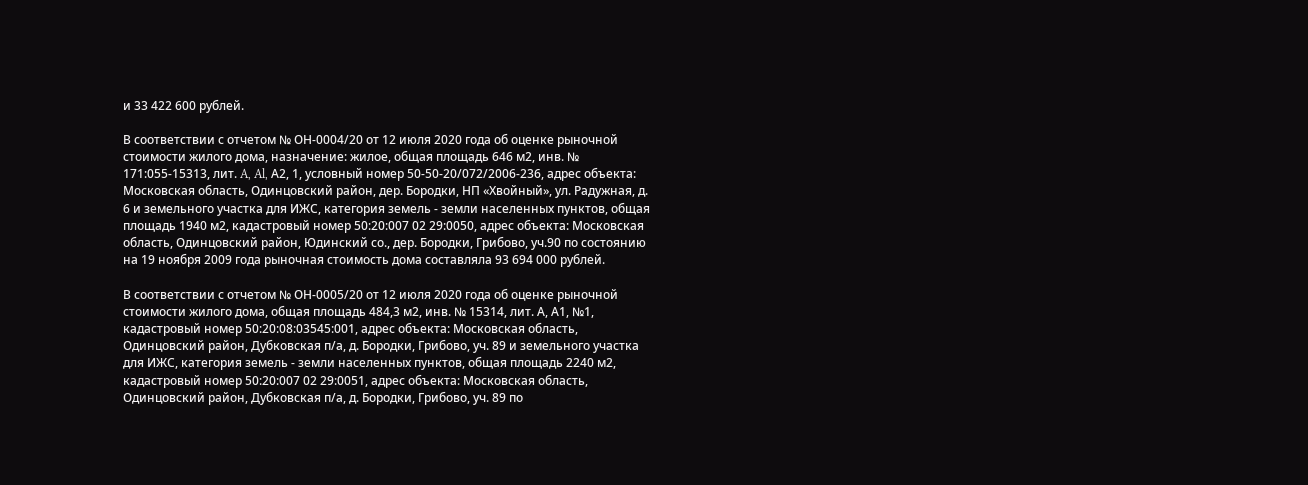и 33 422 600 рублей.

В соответствии с отчетом № ОН-0004/20 от 12 июля 2020 года об оценке рыночной стоимости жилого дома, назначение: жилое, общая площадь 646 м2, инв. № 171:055-15313, лит. A, Al, А2, 1, условный номер 50-50-20/072/2006-236, адрес объекта: Московская область, Одинцовский район, дер. Бородки, НП «Хвойный», ул. Радужная, д. 6 и земельного участка для ИЖС, категория земель - земли населенных пунктов, общая площадь 1940 м2, кадастровый номер 50:20:007 02 29:0050, адрес объекта: Московская область, Одинцовский район, Юдинский со., дер. Бородки, Грибово, уч.90 по состоянию на 19 ноября 2009 года рыночная стоимость дома составляла 93 694 000 рублей.

В соответствии с отчетом № ОН-0005/20 от 12 июля 2020 года об оценке рыночной стоимости жилого дома, общая площадь 484,3 м2, инв. № 15314, лит. А, А1, №1, кадастровый номер 50:20:08:03545:001, адрес объекта: Московская область, Одинцовский район, Дубковская п/а, д. Бородки, Грибово, уч. 89 и земельного участка для ИЖС, категория земель - земли населенных пунктов, общая площадь 2240 м2, кадастровый номер 50:20:007 02 29:0051, адрес объекта: Московская область, Одинцовский район, Дубковская п/а, д. Бородки, Грибово, уч. 89 по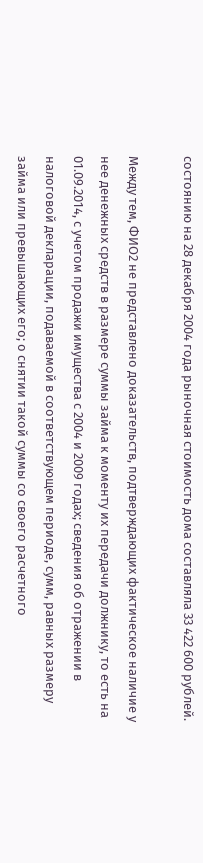состоянию на 28 декабря 2004 года рыночная стоимость дома составляла 33 422 600 рублей.

Между тем, ФИО2 не представлено доказательств, подтверждающих фактическое наличие у нее денежных средств в размере суммы займа к моменту их передачи должнику, то есть на 01.09.2014, с учетом продажи имущества с 2004 и 2009 годах; сведения об отражении в налоговой декларации, подаваемой в соответствующем периоде, сумм, равных размеру займа или превышающих его; о снятии такой суммы со своего расчетного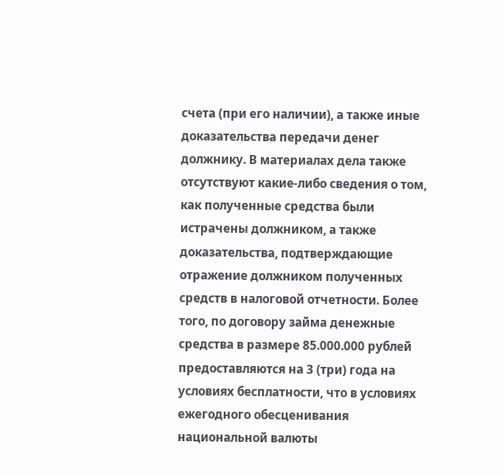счета (при его наличии), а также иные доказательства передачи денег должнику. В материалах дела также отсутствуют какие-либо сведения о том, как полученные средства были истрачены должником, а также доказательства, подтверждающие отражение должником полученных средств в налоговой отчетности. Более того, по договору займа денежные средства в размере 85.000.000 рублей предоставляются на 3 (три) года на условиях бесплатности, что в условиях ежегодного обесценивания национальной валюты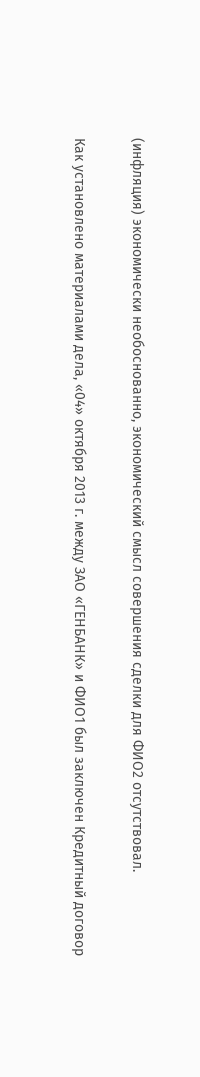(инфляция) экономически необоснованно, экономический смысл совершения сделки для ФИО2 отсутствовал.

Как установлено материалами дела, «04» октября 2013 г. между ЗАО «ГЕНБАНК» и ФИО1 был заключен Кредитный договор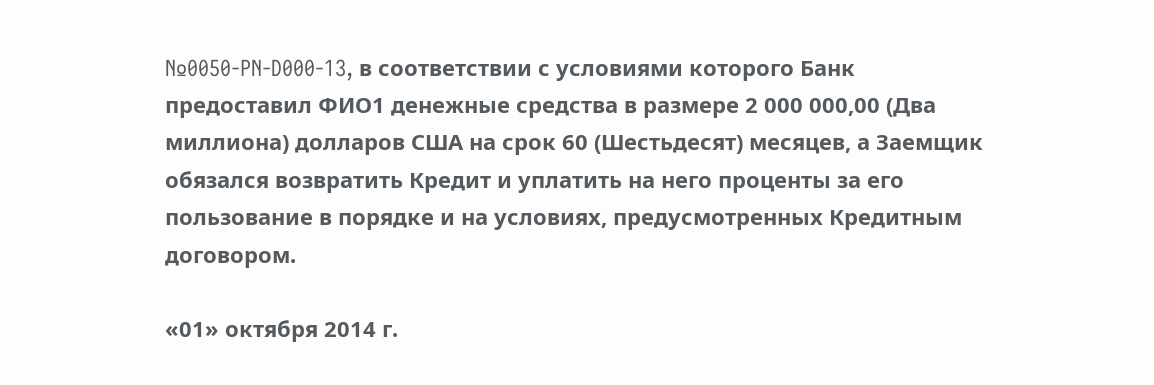№0050-PN-D000-13, в соответствии с условиями которого Банк предоставил ФИО1 денежные средства в размере 2 000 000,00 (Два миллиона) долларов США на срок 60 (Шестьдесят) месяцев, а Заемщик обязался возвратить Кредит и уплатить на него проценты за его пользование в порядке и на условиях, предусмотренных Кредитным договором.

«01» октября 2014 г.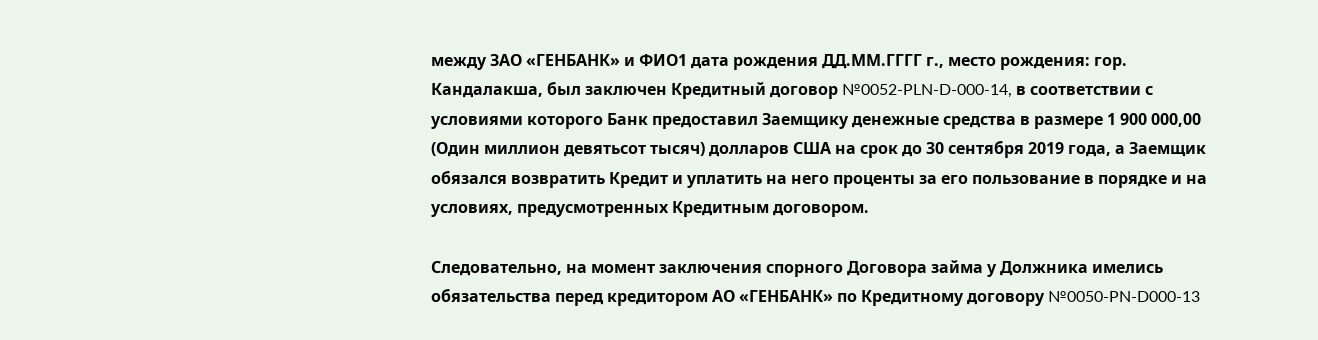между ЗАО «ГЕНБАНК» и ФИО1 дата рождения ДД.ММ.ГГГГ г., место рождения: гор. Кандалакша, был заключен Кредитный договор №0052-PLN-D-000-14, в соответствии с условиями которого Банк предоставил Заемщику денежные средства в размере 1 900 000,00 (Один миллион девятьсот тысяч) долларов США на срок до 30 сентября 2019 года, а Заемщик обязался возвратить Кредит и уплатить на него проценты за его пользование в порядке и на условиях, предусмотренных Кредитным договором.

Следовательно, на момент заключения спорного Договора займа у Должника имелись обязательства перед кредитором АО «ГЕНБАНК» по Кредитному договору №0050-PN-D000-13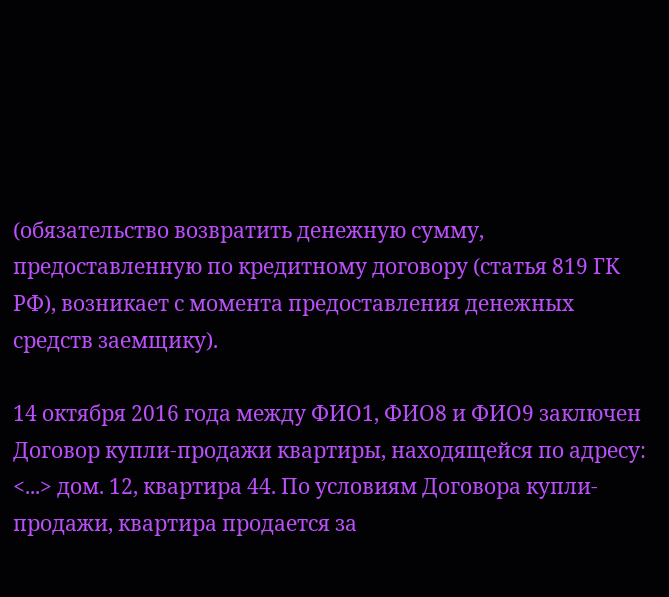(обязательство возвратить денежную сумму, предоставленную по кредитному договору (статья 819 ГК РФ), возникает с момента предоставления денежных средств заемщику).

14 октября 2016 года между ФИО1, ФИО8 и ФИО9 заключен Договор купли-продажи квартиры, находящейся по адресу: <...> дом. 12, квартира 44. По условиям Договора купли-продажи, квартира продается за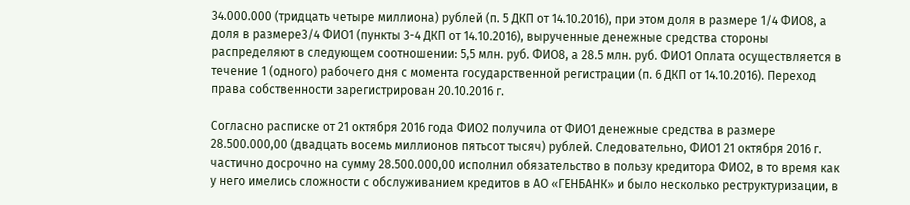34.000.000 (тридцать четыре миллиона) рублей (п. 5 ДКП от 14.10.2016), при этом доля в размере 1/4 ФИО8, а доля в размере3/4 ФИО1 (пункты 3-4 ДКП от 14.10.2016), вырученные денежные средства стороны распределяют в следующем соотношении: 5,5 млн. руб. ФИО8, а 28.5 млн. руб. ФИО1 Оплата осуществляется в течение 1 (одного) рабочего дня с момента государственной регистрации (п. 6 ДКП от 14.10.2016). Переход права собственности зарегистрирован 20.10.2016 г.

Согласно расписке от 21 октября 2016 года ФИО2 получила от ФИО1 денежные средства в размере 28.500.000,00 (двадцать восемь миллионов пятьсот тысяч) рублей. Следовательно, ФИО1 21 октября 2016 г. частично досрочно на сумму 28.500.000,00 исполнил обязательство в пользу кредитора ФИО2, в то время как у него имелись сложности с обслуживанием кредитов в АО «ГЕНБАНК» и было несколько реструктуризации, в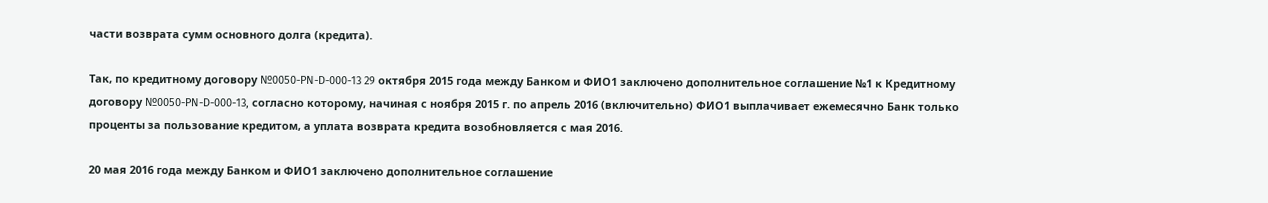части возврата сумм основного долга (кредита).

Так, по кредитному договору №0050-PN-D-000-13 29 октября 2015 года между Банком и ФИО1 заключено дополнительное соглашение №1 к Кредитному договору №0050-PN-D-000-13, согласно которому, начиная с ноября 2015 г. по апрель 2016 (включительно) ФИО1 выплачивает ежемесячно Банк только проценты за пользование кредитом, а уплата возврата кредита возобновляется с мая 2016.

20 мая 2016 года между Банком и ФИО1 заключено дополнительное соглашение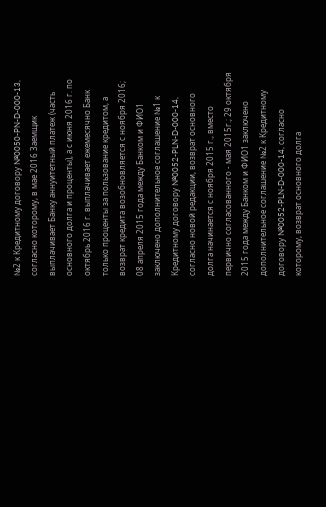№2 к Кредитному договору №0050-PN-D-000-13, согласно которому, в мае 2016 Заемщик выплачивает Банку аннуитетный платеж (часть основного долга и проценты), а с июня 2016 г. по октябрь 2016 г. выплачивает ежемесячно Банк только проценты за пользование кредитом, а возврат кредита возобновляется с ноября 2016; 08 апреля 2015 года между Банком и ФИО1 заключено дополнительное соглашение №1 к Кредитному договору №0052-PLN-D-000-14, согласно новой редакции, возврат основного долга начинается с ноября 2015 г., вместо первично согласованного - мая 2015г.; 29 октября 2015 года между Банком и ФИО1 заключено дополнительное соглашение №2 к Кредитному договору №0052-PLN-D-000-14, согласно которому, возврат основного долга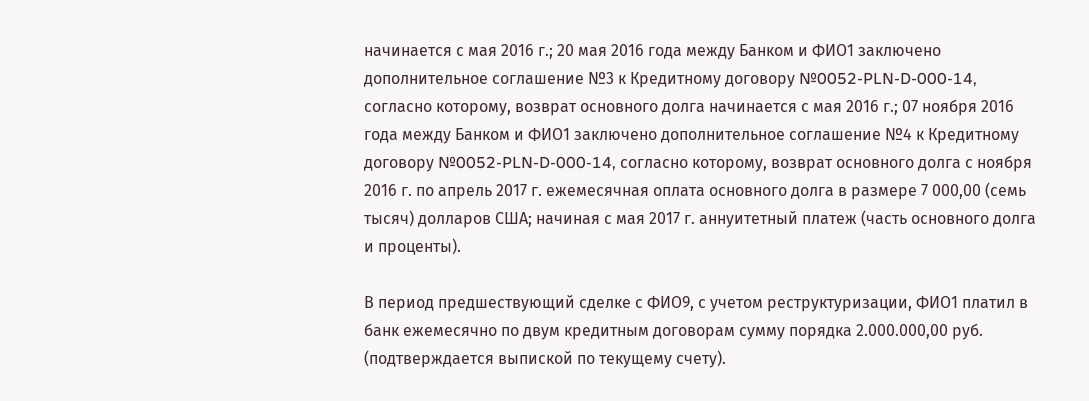начинается с мая 2016 г.; 20 мая 2016 года между Банком и ФИО1 заключено дополнительное соглашение №3 к Кредитному договору №0052-PLN-D-000-14, согласно которому, возврат основного долга начинается с мая 2016 г.; 07 ноября 2016 года между Банком и ФИО1 заключено дополнительное соглашение №4 к Кредитному договору №0052-PLN-D-000-14, согласно которому, возврат основного долга с ноября 2016 г. по апрель 2017 г. ежемесячная оплата основного долга в размере 7 000,00 (семь тысяч) долларов США; начиная с мая 2017 г. аннуитетный платеж (часть основного долга и проценты).

В период предшествующий сделке с ФИО9, с учетом реструктуризации, ФИО1 платил в банк ежемесячно по двум кредитным договорам сумму порядка 2.000.000,00 руб. (подтверждается выпиской по текущему счету).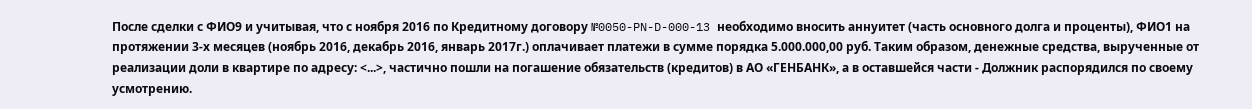После сделки с ФИО9 и учитывая, что с ноября 2016 по Кредитному договору №0050-PN-D-000-13 необходимо вносить аннуитет (часть основного долга и проценты), ФИО1 на протяжении 3-х месяцев (ноябрь 2016, декабрь 2016, январь 2017г.) оплачивает платежи в сумме порядка 5.000.000,00 руб. Таким образом, денежные средства, вырученные от реализации доли в квартире по адресу: <...>, частично пошли на погашение обязательств (кредитов) в АО «ГЕНБАНК», а в оставшейся части - Должник распорядился по своему усмотрению.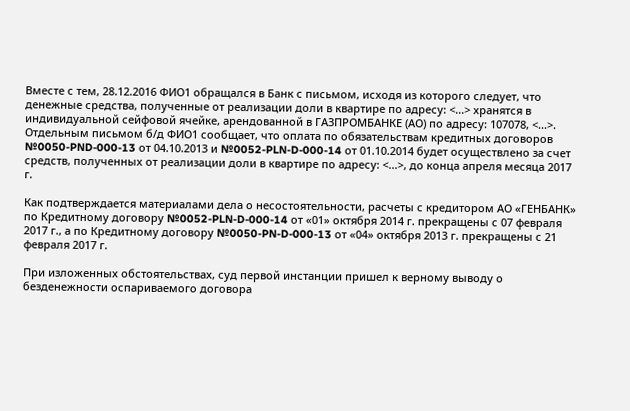Вместе с тем, 28.12.2016 ФИО1 обращался в Банк с письмом, исходя из которого следует, что денежные средства, полученные от реализации доли в квартире по адресу: <...> хранятся в индивидуальной сейфовой ячейке, арендованной в ГАЗПРОМБАНКЕ (АО) по адресу: 107078, <...>. Отдельным письмом б/д ФИО1 сообщает, что оплата по обязательствам кредитных договоров №0050-PND-000-13 от 04.10.2013 и №0052-PLN-D-000-14 от 01.10.2014 будет осуществлено за счет средств, полученных от реализации доли в квартире по адресу: <...>, до конца апреля месяца 2017 г.

Как подтверждается материалами дела о несостоятельности, расчеты с кредитором АО «ГЕНБАНК» по Кредитному договору №0052-PLN-D-000-14 от «01» октября 2014 г. прекращены с 07 февраля 2017 г., а по Кредитному договору №0050-PN-D-000-13 от «04» октября 2013 г. прекращены с 21 февраля 2017 г.

При изложенных обстоятельствах, суд первой инстанции пришел к верному выводу о безденежности оспариваемого договора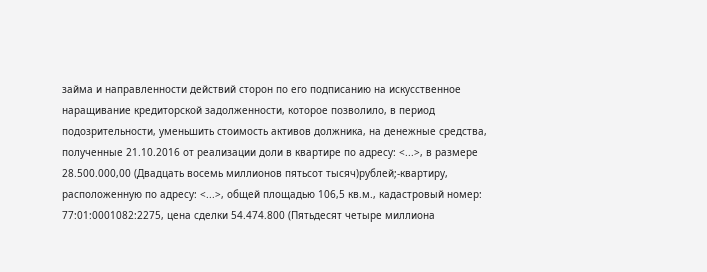займа и направленности действий сторон по его подписанию на искусственное наращивание кредиторской задолженности, которое позволило, в период подозрительности, уменьшить стоимость активов должника, на денежные средства, полученные 21.10.2016 от реализации доли в квартире по адресу: <...>, в размере 28.500.000,00 (Двадцать восемь миллионов пятьсот тысяч)рублей;-квартиру, расположенную по адресу: <...>, общей площадью 106,5 кв.м., кадастровый номер: 77:01:0001082:2275, цена сделки 54.474.800 (Пятьдесят четыре миллиона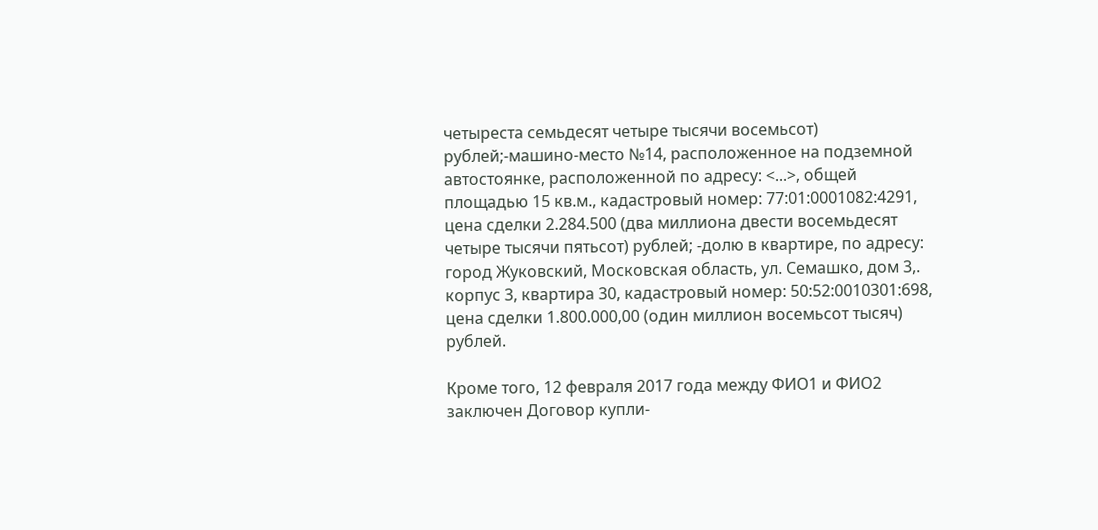четыреста семьдесят четыре тысячи восемьсот) рублей;-машино-место №14, расположенное на подземной автостоянке, расположенной по адресу: <...>, общей площадью 15 кв.м., кадастровый номер: 77:01:0001082:4291, цена сделки 2.284.500 (два миллиона двести восемьдесят четыре тысячи пятьсот) рублей; -долю в квартире, по адресу: город Жуковский, Московская область, ул. Семашко, дом 3,. корпус 3, квартира 30, кадастровый номер: 50:52:0010301:698, цена сделки 1.800.000,00 (один миллион восемьсот тысяч) рублей.

Кроме того, 12 февраля 2017 года между ФИО1 и ФИО2 заключен Договор купли-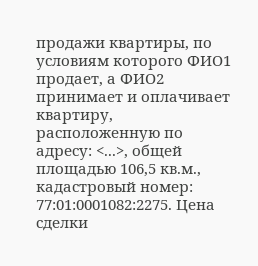продажи квартиры, по условиям которого ФИО1 продает, а ФИО2 принимает и оплачивает квартиру, расположенную по адресу: <...>, общей площадью 106,5 кв.м., кадастровый номер: 77:01:0001082:2275. Цена сделки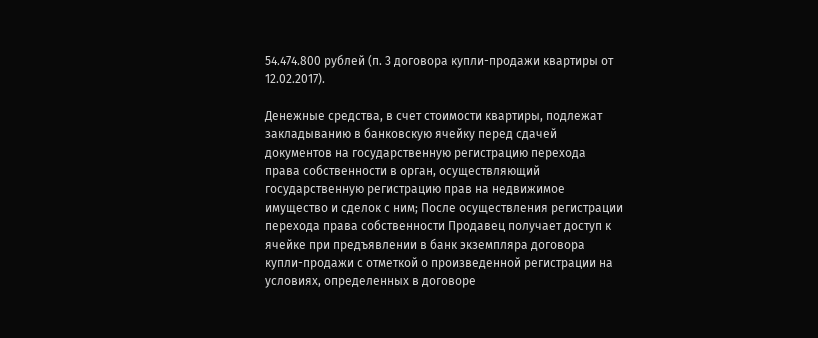54.474.800 рублей (п. 3 договора купли-продажи квартиры от 12.02.2017).

Денежные средства, в счет стоимости квартиры, подлежат закладыванию в банковскую ячейку перед сдачей документов на государственную регистрацию перехода права собственности в орган, осуществляющий государственную регистрацию прав на недвижимое имущество и сделок с ним; После осуществления регистрации перехода права собственности Продавец получает доступ к ячейке при предъявлении в банк экземпляра договора купли-продажи с отметкой о произведенной регистрации на условиях, определенных в договоре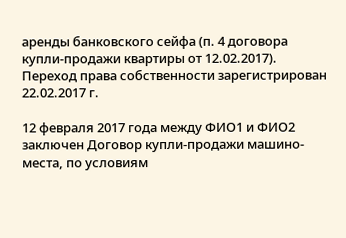аренды банковского сейфа (п. 4 договора купли-продажи квартиры от 12.02.2017). Переход права собственности зарегистрирован 22.02.2017 г.

12 февраля 2017 года между ФИО1 и ФИО2 заключен Договор купли-продажи машино-места, по условиям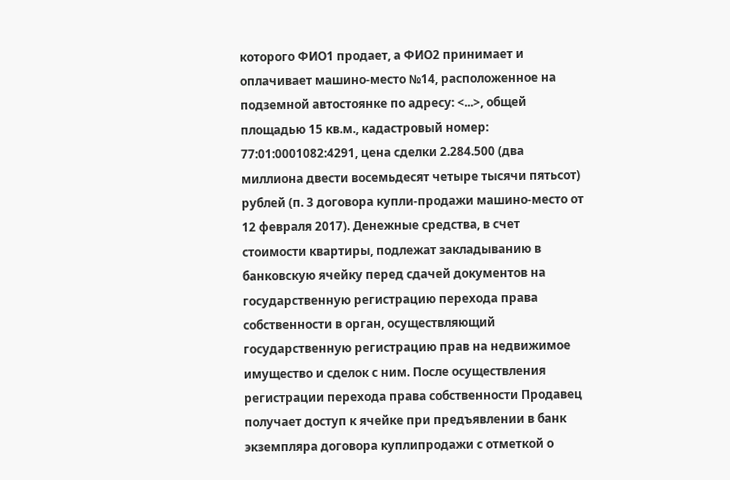которого ФИО1 продает, а ФИО2 принимает и оплачивает машино-место №14, расположенное на подземной автостоянке по адресу: <...>, общей площадью 15 кв.м., кадастровый номер: 77:01:0001082:4291, цена сделки 2.284.500 (два миллиона двести восемьдесят четыре тысячи пятьсот) рублей (п. 3 договора купли-продажи машино-место от 12 февраля 2017). Денежные средства, в счет стоимости квартиры, подлежат закладыванию в банковскую ячейку перед сдачей документов на государственную регистрацию перехода права собственности в орган, осуществляющий государственную регистрацию прав на недвижимое имущество и сделок с ним. После осуществления регистрации перехода права собственности Продавец получает доступ к ячейке при предъявлении в банк экземпляра договора куплипродажи с отметкой о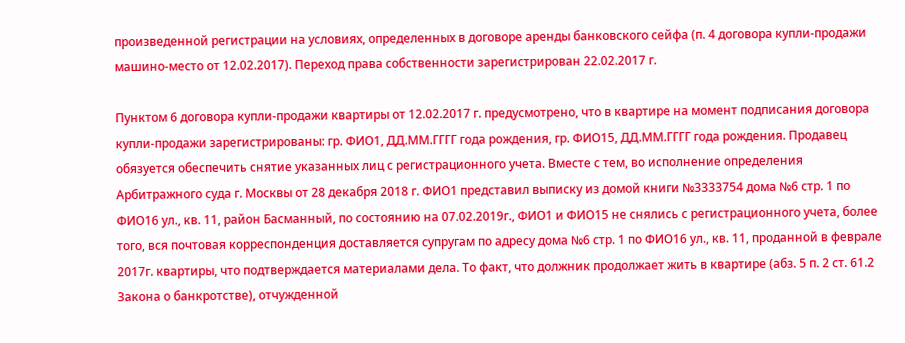произведенной регистрации на условиях, определенных в договоре аренды банковского сейфа (п. 4 договора купли-продажи машино-место от 12.02.2017). Переход права собственности зарегистрирован 22.02.2017 г.

Пунктом 6 договора купли-продажи квартиры от 12.02.2017 г. предусмотрено, что в квартире на момент подписания договора купли-продажи зарегистрированы: гр. ФИО1, ДД.ММ.ГГГГ года рождения, гр. ФИО15, ДД.ММ.ГГГГ года рождения. Продавец обязуется обеспечить снятие указанных лиц с регистрационного учета. Вместе с тем, во исполнение определения Арбитражного суда г. Москвы от 28 декабря 2018 г. ФИО1 представил выписку из домой книги №3333754 дома №6 стр. 1 по ФИО16 ул., кв. 11, район Басманный, по состоянию на 07.02.2019г., ФИО1 и ФИО15 не снялись с регистрационного учета, более того, вся почтовая корреспонденция доставляется супругам по адресу дома №6 стр. 1 по ФИО16 ул., кв. 11, проданной в феврале 2017г. квартиры, что подтверждается материалами дела. То факт, что должник продолжает жить в квартире (абз. 5 п. 2 ст. 61.2 Закона о банкротстве), отчужденной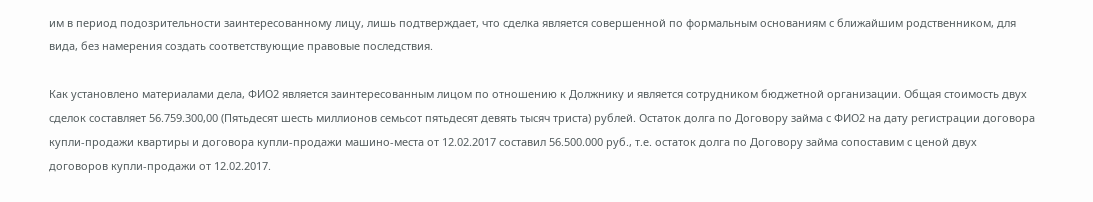им в период подозрительности заинтересованному лицу, лишь подтверждает, что сделка является совершенной по формальным основаниям с ближайшим родственником, для вида, без намерения создать соответствующие правовые последствия.

Как установлено материалами дела, ФИО2 является заинтересованным лицом по отношению к Должнику и является сотрудником бюджетной организации. Общая стоимость двух сделок составляет 56.759.300,00 (Пятьдесят шесть миллионов семьсот пятьдесят девять тысяч триста) рублей. Остаток долга по Договору займа с ФИО2 на дату регистрации договора купли-продажи квартиры и договора купли-продажи машино-места от 12.02.2017 составил 56.500.000 руб., т.е. остаток долга по Договору займа сопоставим с ценой двух договоров купли-продажи от 12.02.2017.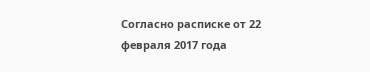Согласно расписке от 22 февраля 2017 года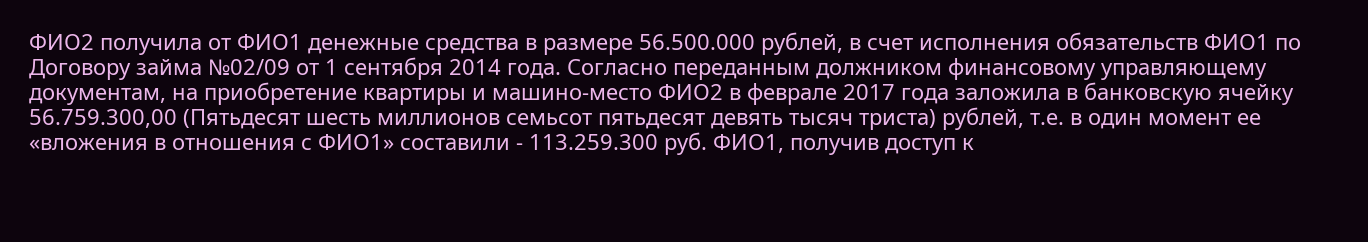ФИО2 получила от ФИО1 денежные средства в размере 56.500.000 рублей, в счет исполнения обязательств ФИО1 по Договору займа №02/09 от 1 сентября 2014 года. Согласно переданным должником финансовому управляющему документам, на приобретение квартиры и машино-место ФИО2 в феврале 2017 года заложила в банковскую ячейку 56.759.300,00 (Пятьдесят шесть миллионов семьсот пятьдесят девять тысяч триста) рублей, т.е. в один момент ее «вложения в отношения с ФИО1» составили - 113.259.300 руб. ФИО1, получив доступ к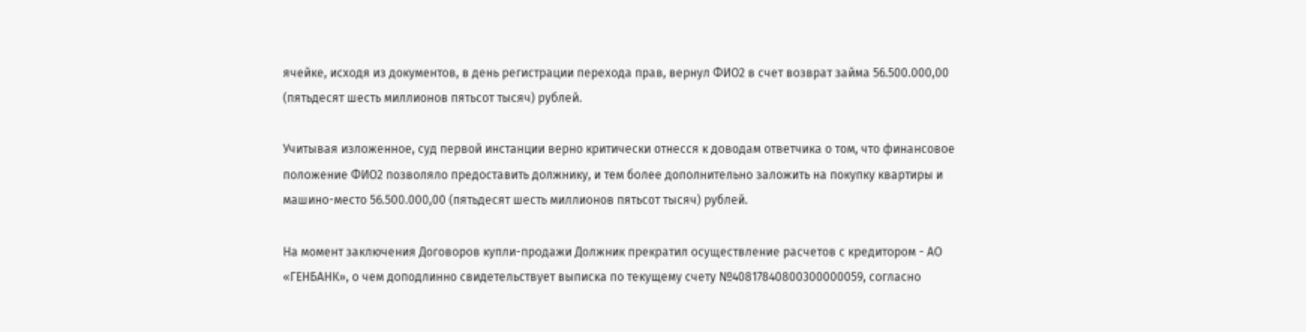ячейке, исходя из документов, в день регистрации перехода прав, вернул ФИО2 в счет возврат займа 56.500.000,00 (пятьдесят шесть миллионов пятьсот тысяч) рублей.

Учитывая изложенное, суд первой инстанции верно критически отнесся к доводам ответчика о том, что финансовое положение ФИО2 позволяло предоставить должнику, и тем более дополнительно заложить на покупку квартиры и машино-место 56.500.000,00 (пятьдесят шесть миллионов пятьсот тысяч) рублей.

На момент заключения Договоров купли-продажи Должник прекратил осуществление расчетов с кредитором - АО «ГЕНБАНК», о чем доподлинно свидетельствует выписка по текущему счету №40817840800300000059, согласно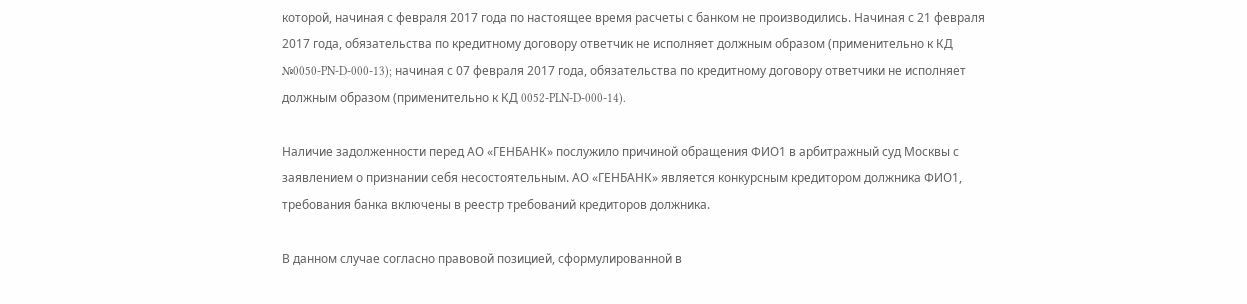которой, начиная с февраля 2017 года по настоящее время расчеты с банком не производились. Начиная с 21 февраля 2017 года, обязательства по кредитному договору ответчик не исполняет должным образом (применительно к КД №0050-PN-D-000-13); начиная с 07 февраля 2017 года, обязательства по кредитному договору ответчики не исполняет должным образом (применительно к КД 0052-PLN-D-000-14).

Наличие задолженности перед АО «ГЕНБАНК» послужило причиной обращения ФИО1 в арбитражный суд Москвы с заявлением о признании себя несостоятельным. АО «ГЕНБАНК» является конкурсным кредитором должника ФИО1, требования банка включены в реестр требований кредиторов должника.

В данном случае согласно правовой позицией, сформулированной в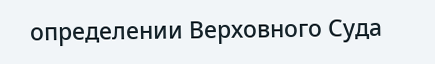определении Верховного Суда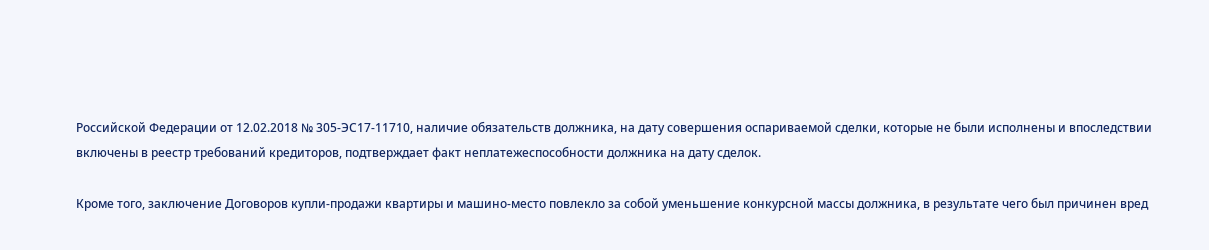Российской Федерации от 12.02.2018 № 305-ЭС17-11710, наличие обязательств должника, на дату совершения оспариваемой сделки, которые не были исполнены и впоследствии включены в реестр требований кредиторов, подтверждает факт неплатежеспособности должника на дату сделок.

Кроме того, заключение Договоров купли-продажи квартиры и машино-место повлекло за собой уменьшение конкурсной массы должника, в результате чего был причинен вред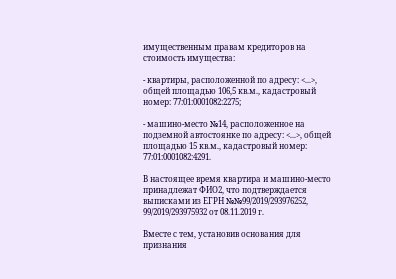имущественным правам кредиторов на стоимость имущества:

- квартиры, расположенной по адресу: <...>, общей площадью 106,5 кв.м., кадастровый номер: 77:01:0001082:2275;

- машино-место №14, расположенное на подземной автостоянке по адресу: <...>, общей площадью 15 кв.м., кадастровый номер: 77:01:0001082:4291.

В настоящее время квартира и машино-место принадлежат ФИО2, что подтверждается выписками из ЕГРН №№99/2019/293976252, 99/2019/293975932 от 08.11.2019 г.

Вместе с тем, установив основания для признания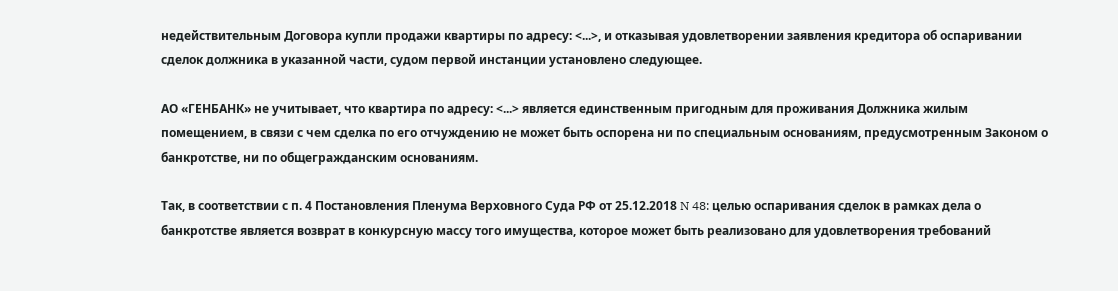недействительным Договора купли продажи квартиры по адресу: <...>, и отказывая удовлетворении заявления кредитора об оспаривании сделок должника в указанной части, судом первой инстанции установлено следующее.

АО «ГЕНБАНК» не учитывает, что квартира по адресу: <...> является единственным пригодным для проживания Должника жилым помещением, в связи с чем сделка по его отчуждению не может быть оспорена ни по специальным основаниям, предусмотренным Законом о банкротстве, ни по общегражданским основаниям.

Так, в соответствии с п. 4 Постановления Пленума Верховного Суда РФ от 25.12.2018 N 48: целью оспаривания сделок в рамках дела о банкротстве является возврат в конкурсную массу того имущества, которое может быть реализовано для удовлетворения требований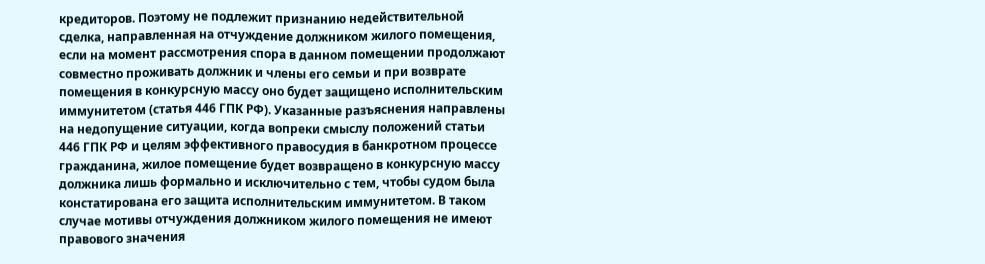кредиторов. Поэтому не подлежит признанию недействительной сделка, направленная на отчуждение должником жилого помещения, если на момент рассмотрения спора в данном помещении продолжают совместно проживать должник и члены его семьи и при возврате помещения в конкурсную массу оно будет защищено исполнительским иммунитетом (статья 446 ГПК РФ). Указанные разъяснения направлены на недопущение ситуации, когда вопреки смыслу положений статьи 446 ГПК РФ и целям эффективного правосудия в банкротном процессе гражданина, жилое помещение будет возвращено в конкурсную массу должника лишь формально и исключительно с тем, чтобы судом была констатирована его защита исполнительским иммунитетом. В таком случае мотивы отчуждения должником жилого помещения не имеют правового значения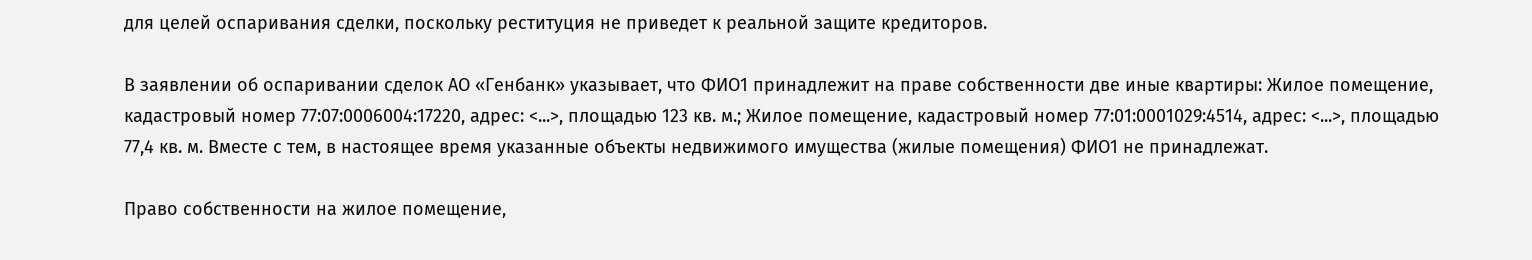для целей оспаривания сделки, поскольку реституция не приведет к реальной защите кредиторов.

В заявлении об оспаривании сделок АО «Генбанк» указывает, что ФИО1 принадлежит на праве собственности две иные квартиры: Жилое помещение, кадастровый номер 77:07:0006004:17220, адрес: <...>, площадью 123 кв. м.; Жилое помещение, кадастровый номер 77:01:0001029:4514, адрес: <...>, площадью 77,4 кв. м. Вместе с тем, в настоящее время указанные объекты недвижимого имущества (жилые помещения) ФИО1 не принадлежат.

Право собственности на жилое помещение,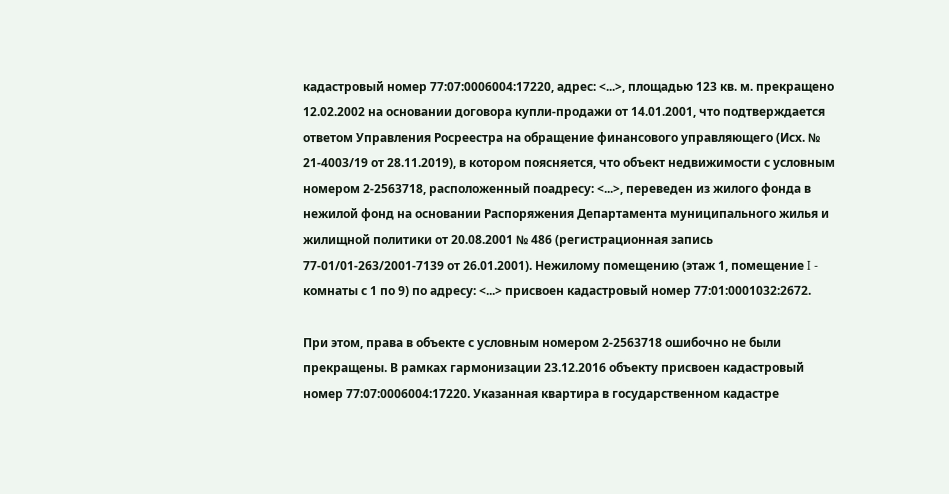кадастровый номер 77:07:0006004:17220, адрес: <...>, площадью 123 кв. м. прекращено 12.02.2002 на основании договора купли-продажи от 14.01.2001, что подтверждается ответом Управления Росреестра на обращение финансового управляющего (Исх. № 21-4003/19 от 28.11.2019), в котором поясняется, что объект недвижимости с условным номером 2-2563718, расположенный поадресу: <...>, переведен из жилого фонда в нежилой фонд на основании Распоряжения Департамента муниципального жилья и жилищной политики от 20.08.2001 № 486 (регистрационная запись 77-01/01-263/2001-7139 от 26.01.2001). Нежилому помещению (этаж 1, помещение I - комнаты с 1 по 9) по адресу: <...> присвоен кадастровый номер 77:01:0001032:2672.

При этом, права в объекте с условным номером 2-2563718 ошибочно не были прекращены. В рамках гармонизации 23.12.2016 объекту присвоен кадастровый номер 77:07:0006004:17220. Указанная квартира в государственном кадастре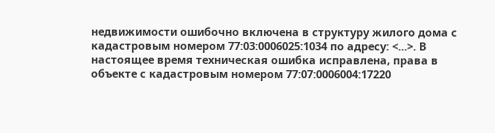недвижимости ошибочно включена в структуру жилого дома с кадастровым номером 77:03:0006025:1034 по адресу: <...>. В настоящее время техническая ошибка исправлена, права в объекте с кадастровым номером 77:07:0006004:17220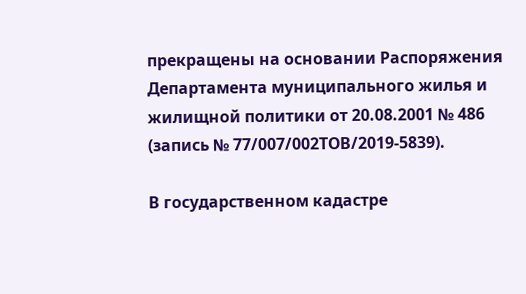прекращены на основании Распоряжения Департамента муниципального жилья и жилищной политики от 20.08.2001 № 486 (запись № 77/007/002ТОВ/2019-5839).

В государственном кадастре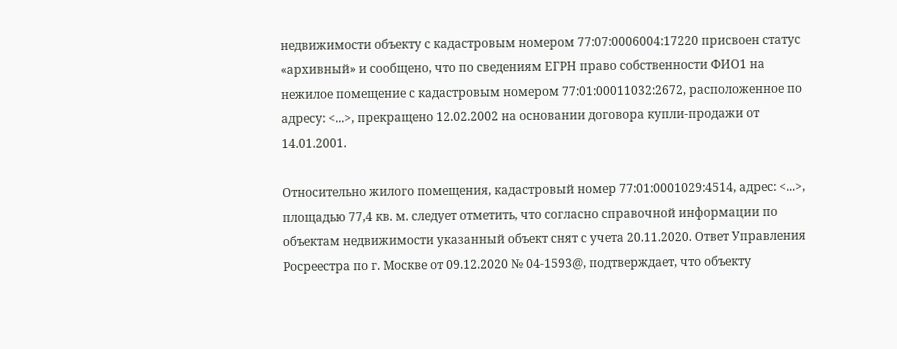недвижимости объекту с кадастровым номером 77:07:0006004:17220 присвоен статус «архивный» и сообщено, что по сведениям ЕГРН право собственности ФИО1 на нежилое помещение с кадастровым номером 77:01:00011032:2672, расположенное по адресу: <...>, прекращено 12.02.2002 на основании договора купли-продажи от 14.01.2001.

Относительно жилого помещения, кадастровый номер 77:01:0001029:4514, адрес: <...>, площадью 77,4 кв. м. следует отметить, что согласно справочной информации по объектам недвижимости указанный объект снят с учета 20.11.2020. Ответ Управления Росреестра по г. Москве от 09.12.2020 № 04-1593@, подтверждает, что объекту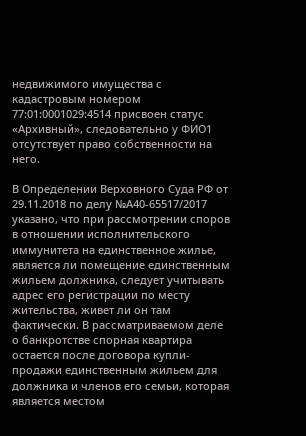недвижимого имущества с кадастровым номером 77:01:0001029:4514 присвоен статус «Архивный», следовательно у ФИО1 отсутствует право собственности на него.

В Определении Верховного Суда РФ от 29.11.2018 по делу №А40-65517/2017 указано, что при рассмотрении споров в отношении исполнительского иммунитета на единственное жилье, является ли помещение единственным жильем должника, следует учитывать адрес его регистрации по месту жительства, живет ли он там фактически. В рассматриваемом деле о банкротстве спорная квартира остается после договора купли-продажи единственным жильем для должника и членов его семьи, которая является местом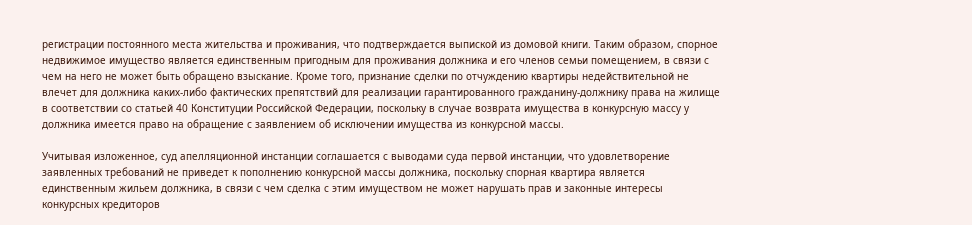регистрации постоянного места жительства и проживания, что подтверждается выпиской из домовой книги. Таким образом, спорное недвижимое имущество является единственным пригодным для проживания должника и его членов семьи помещением, в связи с чем на него не может быть обращено взыскание. Кроме того, признание сделки по отчуждению квартиры недействительной не влечет для должника каких-либо фактических препятствий для реализации гарантированного гражданину-должнику права на жилище в соответствии со статьей 40 Конституции Российской Федерации, поскольку в случае возврата имущества в конкурсную массу у должника имеется право на обращение с заявлением об исключении имущества из конкурсной массы.

Учитывая изложенное, суд апелляционной инстанции соглашается с выводами суда первой инстанции, что удовлетворение заявленных требований не приведет к пополнению конкурсной массы должника, поскольку спорная квартира является единственным жильем должника, в связи с чем сделка с этим имуществом не может нарушать прав и законные интересы конкурсных кредиторов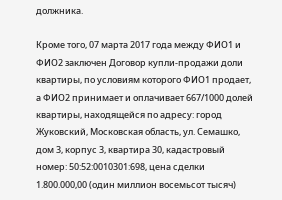должника.

Кроме того, 07 марта 2017 года между ФИО1 и ФИО2 заключен Договор купли-продажи доли квартиры, по условиям которого ФИО1 продает, а ФИО2 принимает и оплачивает 667/1000 долей квартиры, находящейся по адресу: город Жуковский, Московская область, ул. Семашко, дом 3, корпус 3, квартира 30, кадастровый номер: 50:52:0010301:698, цена сделки 1.800.000,00 (один миллион восемьсот тысяч)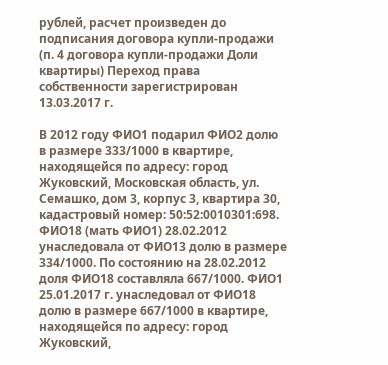рублей, расчет произведен до подписания договора купли-продажи (п. 4 договора купли-продажи Доли квартиры) Переход права собственности зарегистрирован 13.03.2017 г.

В 2012 году ФИО1 подарил ФИО2 долю в размере 333/1000 в квартире, находящейся по адресу: город Жуковский, Московская область, ул. Семашко, дом 3, корпус 3, квартира 30, кадастровый номер: 50:52:0010301:698. ФИО18 (мать ФИО1) 28.02.2012 унаследовала от ФИО13 долю в размере 334/1000. По состоянию на 28.02.2012 доля ФИО18 составляла 667/1000. ФИО1 25.01.2017 г. унаследовал от ФИО18 долю в размере 667/1000 в квартире, находящейся по адресу: город Жуковский,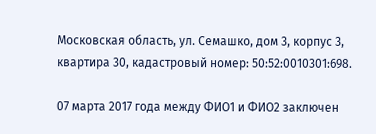Московская область, ул. Семашко, дом 3, корпус 3, квартира 30, кадастровый номер: 50:52:0010301:698.

07 марта 2017 года между ФИО1 и ФИО2 заключен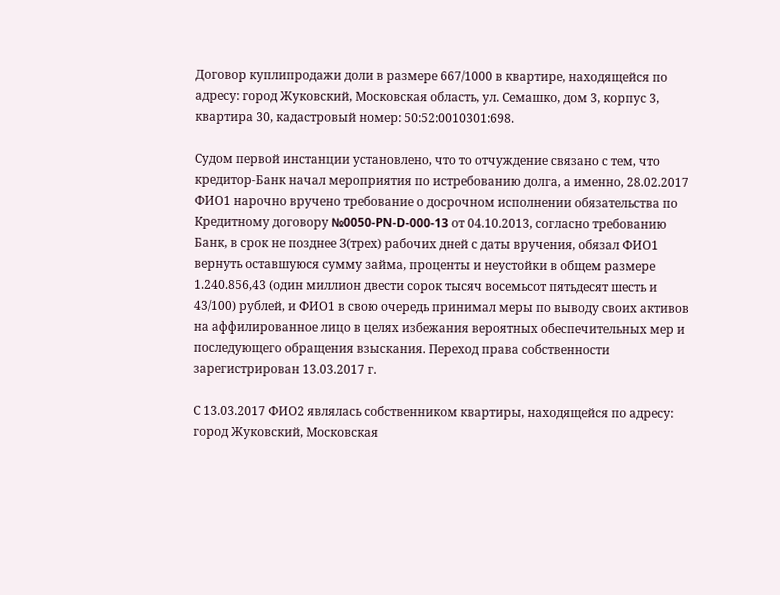Договор куплипродажи доли в размере 667/1000 в квартире, находящейся по адресу: город Жуковский, Московская область, ул. Семашко, дом 3, корпус 3, квартира 30, кадастровый номер: 50:52:0010301:698.

Судом первой инстанции установлено, что то отчуждение связано с тем, что кредитор-Банк начал мероприятия по истребованию долга, а именно, 28.02.2017 ФИО1 нарочно вручено требование о досрочном исполнении обязательства по Кредитному договору №0050-PN-D-000-13 от 04.10.2013, согласно требованию Банк, в срок не позднее З(трех) рабочих дней с даты вручения, обязал ФИО1 вернуть оставшуюся сумму займа, проценты и неустойки в общем размере 1.240.856,43 (один миллион двести сорок тысяч восемьсот пятьдесят шесть и 43/100) рублей, и ФИО1 в свою очередь принимал меры по выводу своих активов на аффилированное лицо в целях избежания вероятных обеспечительных мер и последующего обращения взыскания. Переход права собственности зарегистрирован 13.03.2017 г.

С 13.03.2017 ФИО2 являлась собственником квартиры, находящейся по адресу: город Жуковский, Московская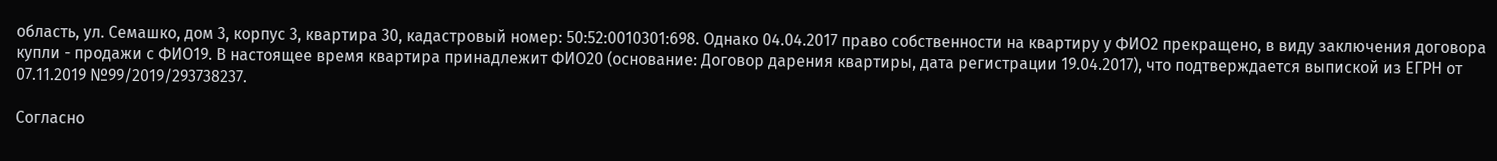область, ул. Семашко, дом 3, корпус 3, квартира 30, кадастровый номер: 50:52:0010301:698. Однако 04.04.2017 право собственности на квартиру у ФИО2 прекращено, в виду заключения договора купли - продажи с ФИО19. В настоящее время квартира принадлежит ФИО20 (основание: Договор дарения квартиры, дата регистрации 19.04.2017), что подтверждается выпиской из ЕГРН от 07.11.2019 №99/2019/293738237.

Согласно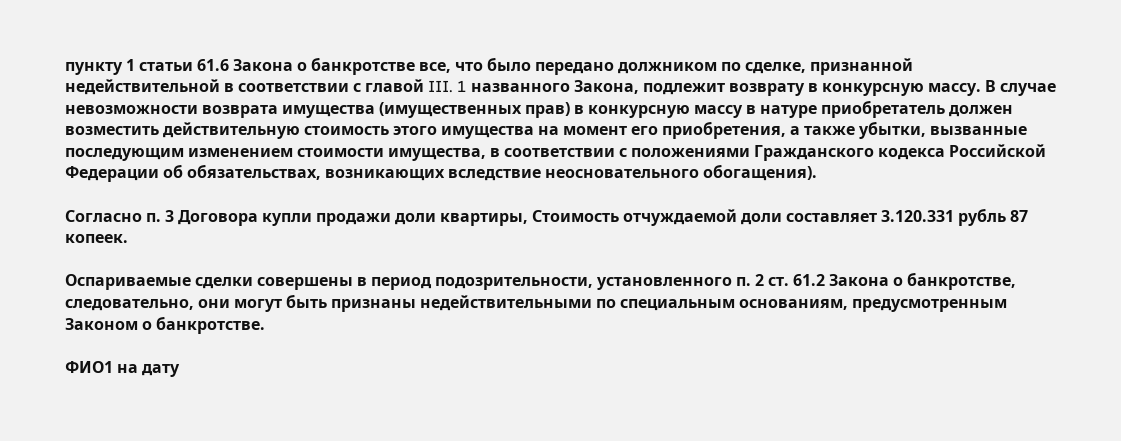пункту 1 статьи 61.6 Закона о банкротстве все, что было передано должником по сделке, признанной недействительной в соответствии с главой III. 1 названного Закона, подлежит возврату в конкурсную массу. В случае невозможности возврата имущества (имущественных прав) в конкурсную массу в натуре приобретатель должен возместить действительную стоимость этого имущества на момент его приобретения, а также убытки, вызванные последующим изменением стоимости имущества, в соответствии с положениями Гражданского кодекса Российской Федерации об обязательствах, возникающих вследствие неосновательного обогащения).

Согласно п. 3 Договора купли продажи доли квартиры, Стоимость отчуждаемой доли составляет 3.120.331 рубль 87 копеек.

Оспариваемые сделки совершены в период подозрительности, установленного п. 2 ст. 61.2 Закона о банкротстве, следовательно, они могут быть признаны недействительными по специальным основаниям, предусмотренным Законом о банкротстве.

ФИО1 на дату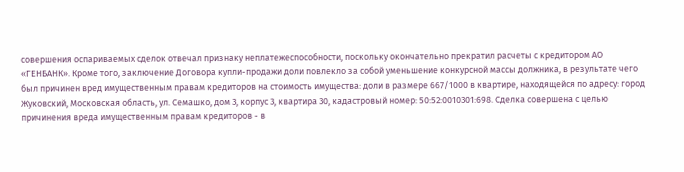совершения оспариваемых сделок отвечал признаку неплатежеспособности, поскольку окончательно прекратил расчеты с кредитором АО «ГЕНБАНК». Кроме того, заключение Договора купли-продажи доли повлекло за собой уменьшение конкурсной массы должника, в результате чего был причинен вред имущественным правам кредиторов на стоимость имущества: доли в размере 667/1000 в квартире, находящейся по адресу: город Жуковский, Московская область, ул. Семашко, дом 3, корпус 3, квартира 30, кадастровый номер: 50:52:0010301:698. Сделка совершена с целью причинения вреда имущественным правам кредиторов - в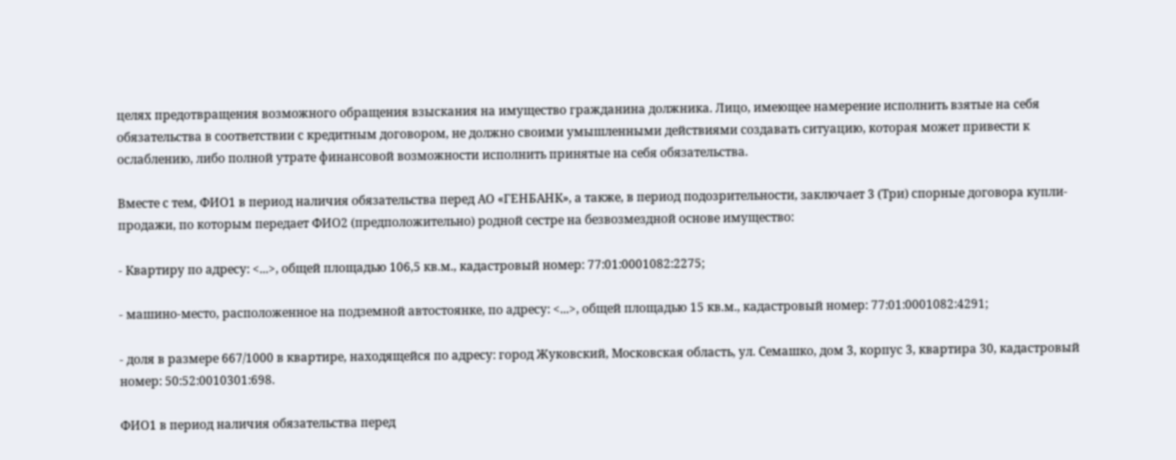целях предотвращения возможного обращения взыскания на имущество гражданина должника. Лицо, имеющее намерение исполнить взятые на себя обязательства в соответствии с кредитным договором, не должно своими умышленными действиями создавать ситуацию, которая может привести к ослаблению, либо полной утрате финансовой возможности исполнить принятые на себя обязательства.

Вместе с тем, ФИО1 в период наличия обязательства перед АО «ГЕНБАНК», а также, в период подозрительности, заключает 3 (Три) спорные договора купли-продажи, по которым передает ФИО2 (предположительно) родной сестре на безвозмездной основе имущество:

- Квартиру по адресу: <...>, общей площадью 106,5 кв.м., кадастровый номер: 77:01:0001082:2275;

- машино-место, расположенное на подземной автостоянке, по адресу: <...>, общей площадью 15 кв.м., кадастровый номер: 77:01:0001082:4291;

- доля в размере 667/1000 в квартире, находящейся по адресу: город Жуковский, Московская область, ул. Семашко, дом 3, корпус 3, квартира 30, кадастровый номер: 50:52:0010301:698.

ФИО1 в период наличия обязательства перед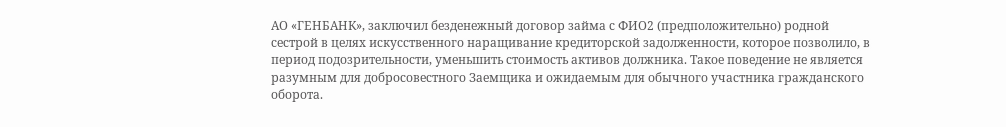АО «ГЕНБАНК», заключил безденежный договор займа с ФИО2 (предположительно) родной сестрой в целях искусственного наращивание кредиторской задолженности, которое позволило, в период подозрительности, уменьшить стоимость активов должника. Такое поведение не является разумным для добросовестного Заемщика и ожидаемым для обычного участника гражданского оборота.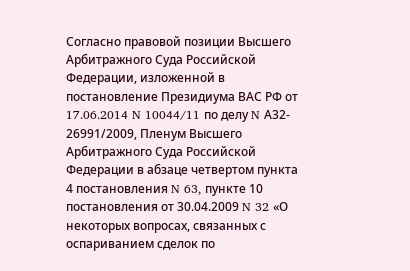Согласно правовой позиции Высшего Арбитражного Суда Российской Федерации, изложенной в постановление Президиума ВАС РФ от 17.06.2014 N 10044/11 по делу N А32- 26991/2009, Пленум Высшего Арбитражного Суда Российской Федерации в абзаце четвертом пункта 4 постановления N 63, пункте 10 постановления от 30.04.2009 N 32 «О некоторых вопросах, связанных с оспариванием сделок по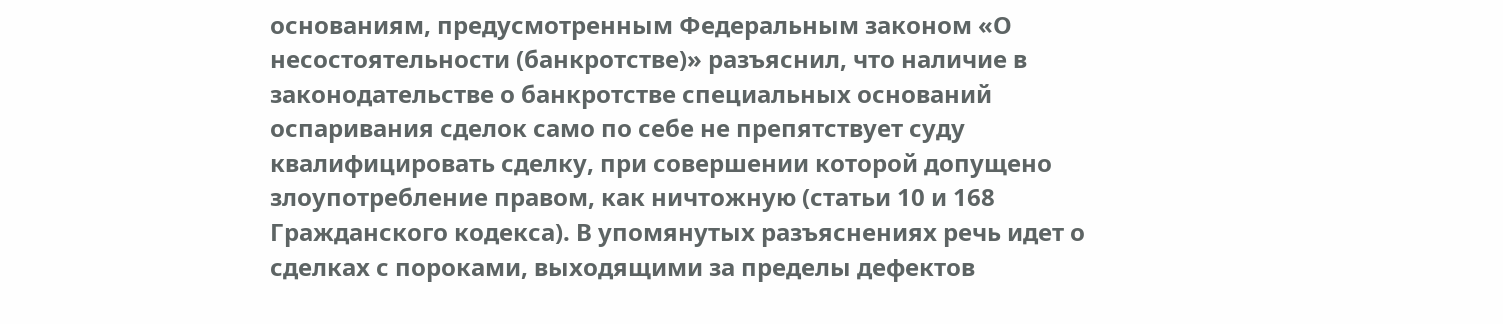основаниям, предусмотренным Федеральным законом «О несостоятельности (банкротстве)» разъяснил, что наличие в законодательстве о банкротстве специальных оснований оспаривания сделок само по себе не препятствует суду квалифицировать сделку, при совершении которой допущено злоупотребление правом, как ничтожную (статьи 10 и 168 Гражданского кодекса). В упомянутых разъяснениях речь идет о сделках с пороками, выходящими за пределы дефектов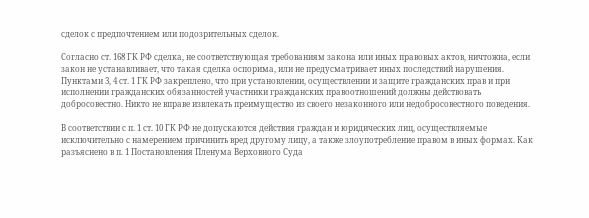сделок с предпочтением или подозрительных сделок.

Согласно ст. 168 ГК РФ сделка, не соответствующая требованиям закона или иных правовых актов, ничтожна, если закон не устанавливает, что такая сделка оспорима, или не предусматривает иных последствий нарушения. Пунктами 3, 4 ст. 1 ГК РФ закреплено, что при установлении, осуществлении и защите гражданских прав и при исполнении гражданских обязанностей участники гражданских правоотношений должны действовать добросовестно. Никто не вправе извлекать преимущество из своего незаконного или недобросовестного поведения.

В соответствии с п. 1 ст. 10 ГК РФ не допускаются действия граждан и юридических лиц, осуществляемые исключительно с намерением причинить вред другому лицу, а также злоупотребление правом в иных формах. Как разъяснено в п. 1 Постановления Пленума Верховного Суда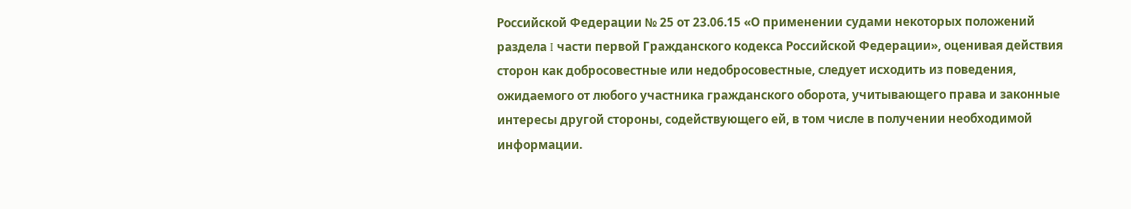Российской Федерации № 25 от 23.06.15 «О применении судами некоторых положений раздела I части первой Гражданского кодекса Российской Федерации», оценивая действия сторон как добросовестные или недобросовестные, следует исходить из поведения, ожидаемого от любого участника гражданского оборота, учитывающего права и законные интересы другой стороны, содействующего ей, в том числе в получении необходимой информации.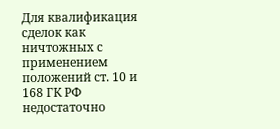Для квалификация сделок как ничтожных с применением положений ст. 10 и 168 ГК РФ недостаточно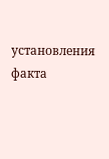установления факта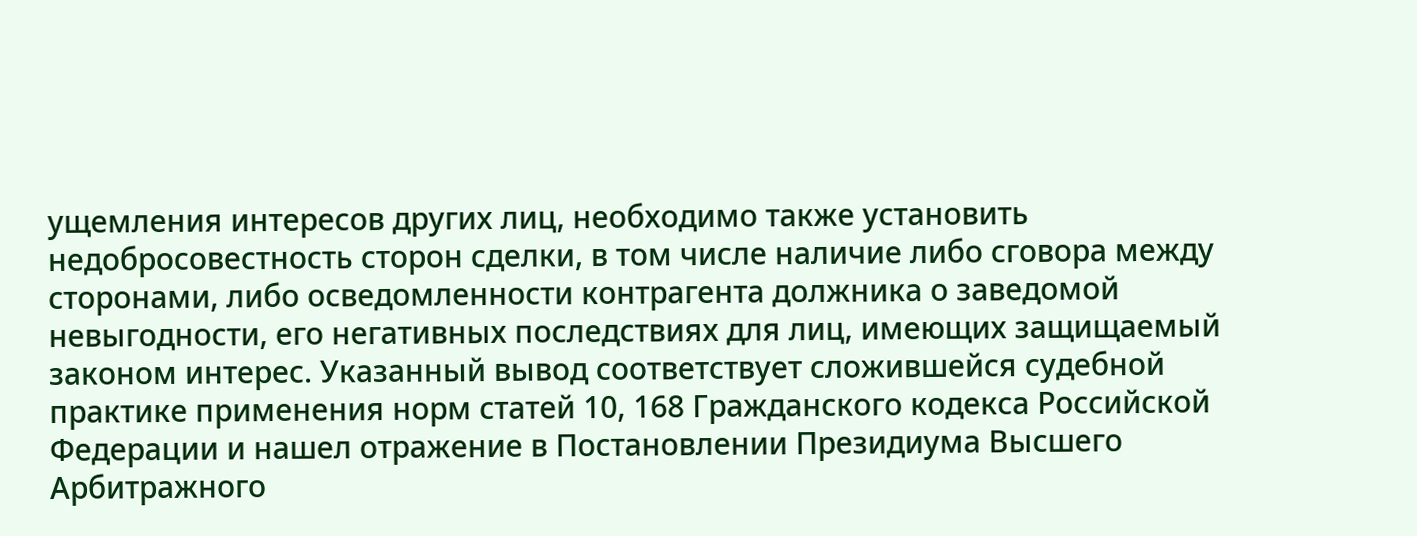ущемления интересов других лиц, необходимо также установить недобросовестность сторон сделки, в том числе наличие либо сговора между сторонами, либо осведомленности контрагента должника о заведомой невыгодности, его негативных последствиях для лиц, имеющих защищаемый законом интерес. Указанный вывод соответствует сложившейся судебной практике применения норм статей 10, 168 Гражданского кодекса Российской Федерации и нашел отражение в Постановлении Президиума Высшего Арбитражного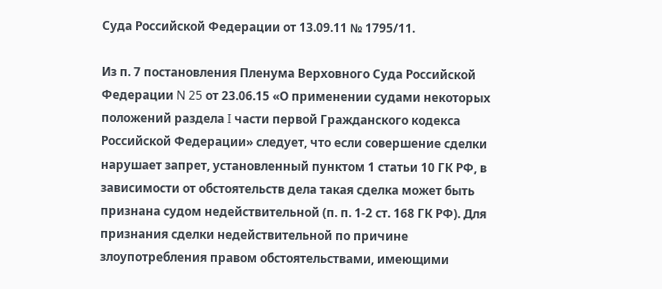Суда Российской Федерации от 13.09.11 № 1795/11.

Из п. 7 постановления Пленума Верховного Суда Российской Федерации N 25 от 23.06.15 «О применении судами некоторых положений раздела I части первой Гражданского кодекса Российской Федерации» следует, что если совершение сделки нарушает запрет, установленный пунктом 1 статьи 10 ГК РФ, в зависимости от обстоятельств дела такая сделка может быть признана судом недействительной (п. п. 1-2 ст. 168 ГК РФ). Для признания сделки недействительной по причине злоупотребления правом обстоятельствами, имеющими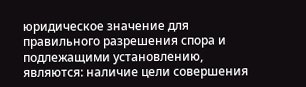юридическое значение для правильного разрешения спора и подлежащими установлению, являются: наличие цели совершения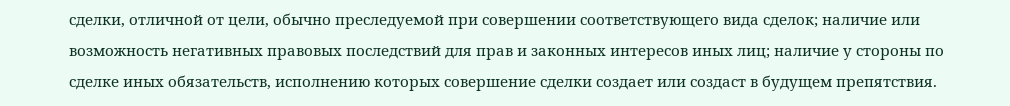сделки, отличной от цели, обычно преследуемой при совершении соответствующего вида сделок; наличие или возможность негативных правовых последствий для прав и законных интересов иных лиц; наличие у стороны по сделке иных обязательств, исполнению которых совершение сделки создает или создаст в будущем препятствия.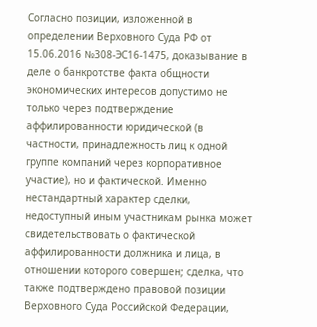Согласно позиции, изложенной в определении Верховного Суда РФ от 15.06.2016 №308-ЭС16-1475, доказывание в деле о банкротстве факта общности экономических интересов допустимо не только через подтверждение аффилированности юридической (в частности, принадлежность лиц к одной группе компаний через корпоративное участие), но и фактической. Именно нестандартный характер сделки, недоступный иным участникам рынка может свидетельствовать о фактической аффилированности должника и лица, в отношении которого совершен; сделка, что также подтверждено правовой позиции Верховного Суда Российской Федерации,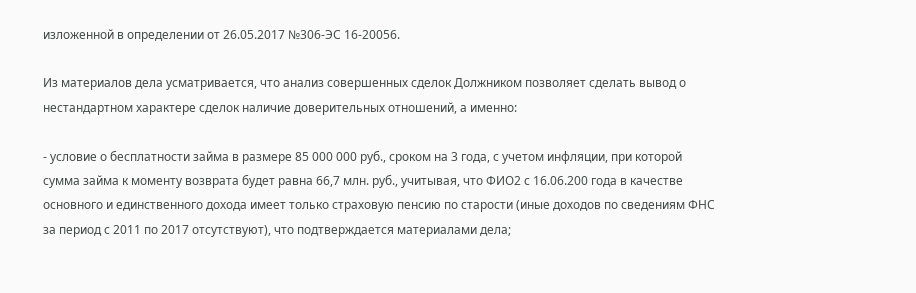изложенной в определении от 26.05.2017 №306-ЭС 16-20056.

Из материалов дела усматривается, что анализ совершенных сделок Должником позволяет сделать вывод о нестандартном характере сделок наличие доверительных отношений, а именно:

- условие о бесплатности займа в размере 85 000 000 руб., сроком на 3 года, с учетом инфляции, при которой сумма займа к моменту возврата будет равна 66,7 млн. руб., учитывая, что ФИО2 с 16.06.200 года в качестве основного и единственного дохода имеет только страховую пенсию по старости (иные доходов по сведениям ФНС за период с 2011 по 2017 отсутствуют), что подтверждается материалами дела;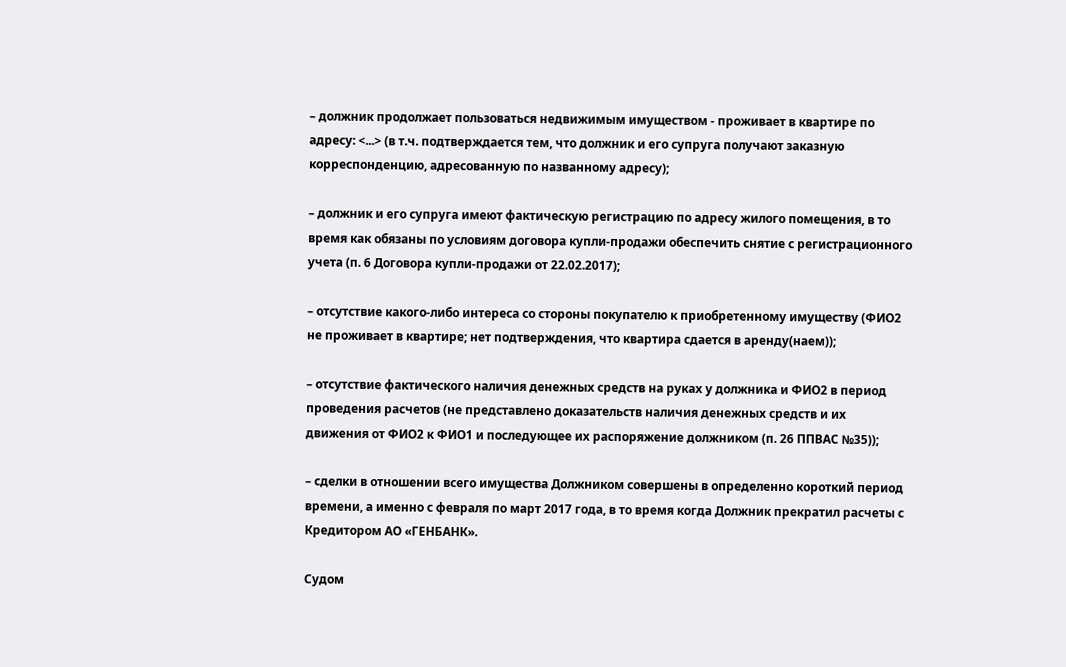– должник продолжает пользоваться недвижимым имуществом - проживает в квартире по адресу: <...> (в т.ч. подтверждается тем, что должник и его супруга получают заказную корреспонденцию, адресованную по названному адресу);

– должник и его супруга имеют фактическую регистрацию по адресу жилого помещения, в то время как обязаны по условиям договора купли-продажи обеспечить снятие с регистрационного учета (п. 6 Договора купли-продажи от 22.02.2017);

– отсутствие какого-либо интереса со стороны покупателю к приобретенному имуществу (ФИО2 не проживает в квартире; нет подтверждения, что квартира сдается в аренду(наем));

– отсутствие фактического наличия денежных средств на руках у должника и ФИО2 в период проведения расчетов (не представлено доказательств наличия денежных средств и их движения от ФИО2 к ФИО1 и последующее их распоряжение должником (п. 26 ППВАС №35));

– сделки в отношении всего имущества Должником совершены в определенно короткий период времени, а именно с февраля по март 2017 года, в то время когда Должник прекратил расчеты с Кредитором АО «ГЕНБАНК».

Судом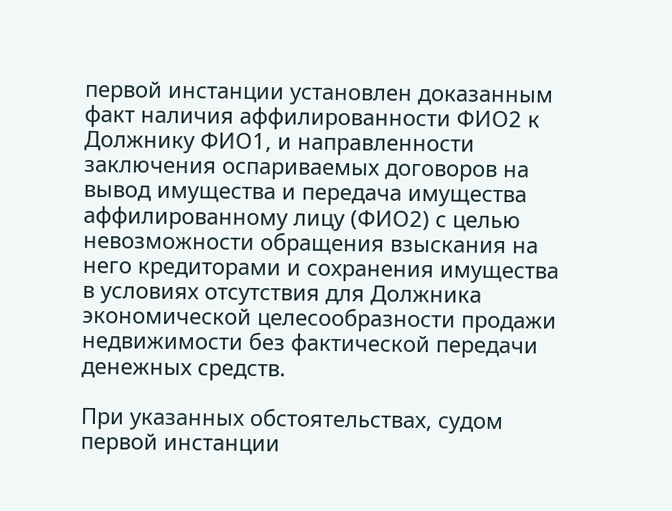первой инстанции установлен доказанным факт наличия аффилированности ФИО2 к Должнику ФИО1, и направленности заключения оспариваемых договоров на вывод имущества и передача имущества аффилированному лицу (ФИО2) с целью невозможности обращения взыскания на него кредиторами и сохранения имущества в условиях отсутствия для Должника экономической целесообразности продажи недвижимости без фактической передачи денежных средств.

При указанных обстоятельствах, судом первой инстанции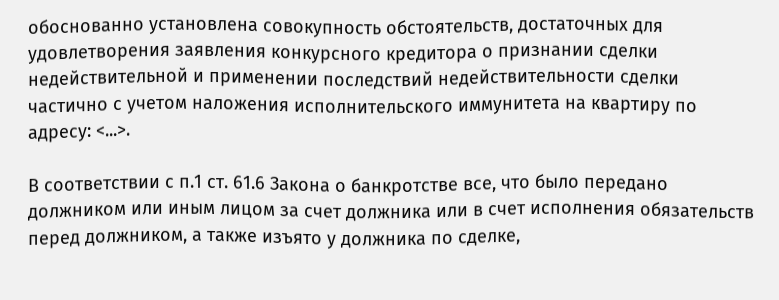обоснованно установлена совокупность обстоятельств, достаточных для удовлетворения заявления конкурсного кредитора о признании сделки недействительной и применении последствий недействительности сделки частично с учетом наложения исполнительского иммунитета на квартиру по адресу: <...>.

В соответствии с п.1 ст. 61.6 Закона о банкротстве все, что было передано должником или иным лицом за счет должника или в счет исполнения обязательств перед должником, а также изъято у должника по сделке,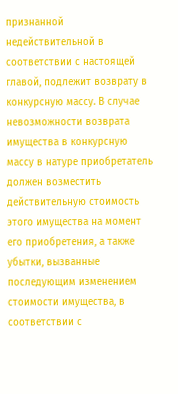признанной недействительной в соответствии с настоящей главой, подлежит возврату в конкурсную массу. В случае невозможности возврата имущества в конкурсную массу в натуре приобретатель должен возместить действительную стоимость этого имущества на момент его приобретения, а также убытки, вызванные последующим изменением стоимости имущества, в соответствии с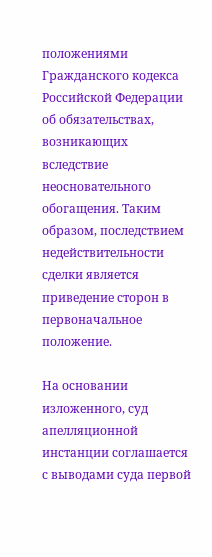положениями Гражданского кодекса Российской Федерации об обязательствах, возникающих вследствие неосновательного обогащения. Таким образом, последствием недействительности сделки является приведение сторон в первоначальное положение.

На основании изложенного, суд апелляционной инстанции соглашается с выводами суда первой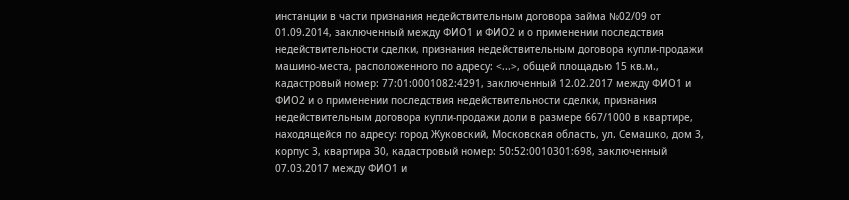инстанции в части признания недействительным договора займа №02/09 от 01.09.2014, заключенный между ФИО1 и ФИО2 и о применении последствия недействительности сделки, признания недействительным договора купли-продажи машино-места, расположенного по адресу: <...>, общей площадью 15 кв.м., кадастровый номер: 77:01:0001082:4291, заключенный 12.02.2017 между ФИО1 и ФИО2 и о применении последствия недействительности сделки, признания недействительным договора купли-продажи доли в размере 667/1000 в квартире, находящейся по адресу: город Жуковский, Московская область, ул. Семашко, дом 3, корпус 3, квартира 30, кадастровый номер: 50:52:0010301:698, заключенный 07.03.2017 между ФИО1 и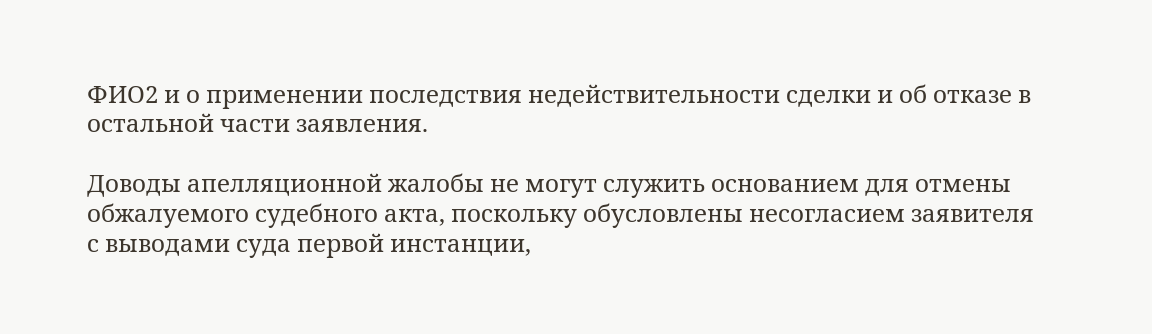ФИО2 и о применении последствия недействительности сделки и об отказе в остальной части заявления.

Доводы апелляционной жалобы не могут служить основанием для отмены обжалуемого судебного акта, поскольку обусловлены несогласием заявителя с выводами суда первой инстанции,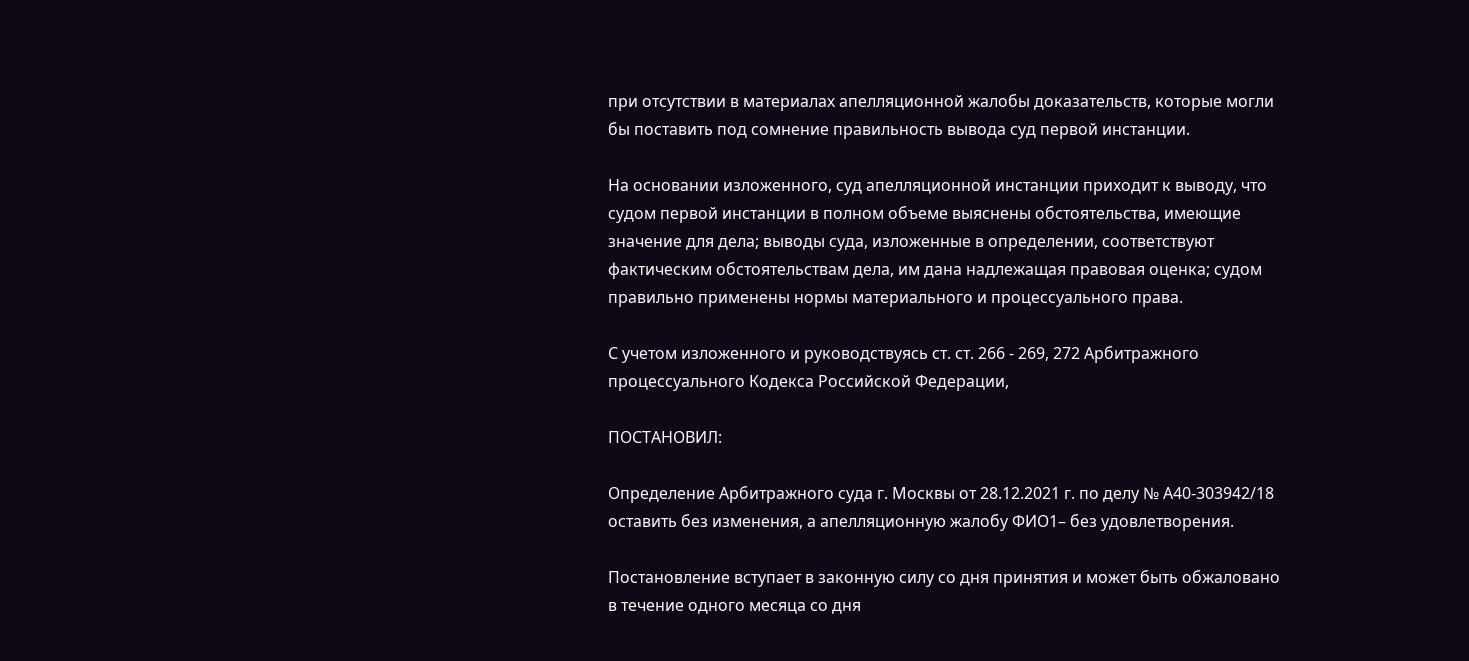при отсутствии в материалах апелляционной жалобы доказательств, которые могли бы поставить под сомнение правильность вывода суд первой инстанции.

На основании изложенного, суд апелляционной инстанции приходит к выводу, что судом первой инстанции в полном объеме выяснены обстоятельства, имеющие значение для дела; выводы суда, изложенные в определении, соответствуют фактическим обстоятельствам дела, им дана надлежащая правовая оценка; судом правильно применены нормы материального и процессуального права.

С учетом изложенного и руководствуясь ст. ст. 266 - 269, 272 Арбитражного процессуального Кодекса Российской Федерации,

ПОСТАНОВИЛ:

Определение Арбитражного суда г. Москвы от 28.12.2021 г. по делу № А40-303942/18 оставить без изменения, а апелляционную жалобу ФИО1– без удовлетворения.

Постановление вступает в законную силу со дня принятия и может быть обжаловано в течение одного месяца со дня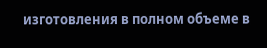изготовления в полном объеме в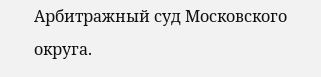Арбитражный суд Московского округа.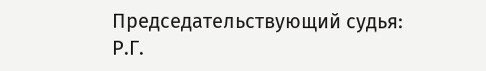Председательствующий судья: Р.Г.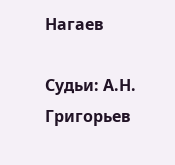Нагаев

Судьи: А.Н. Григорьев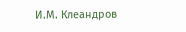И.М. Клеандров